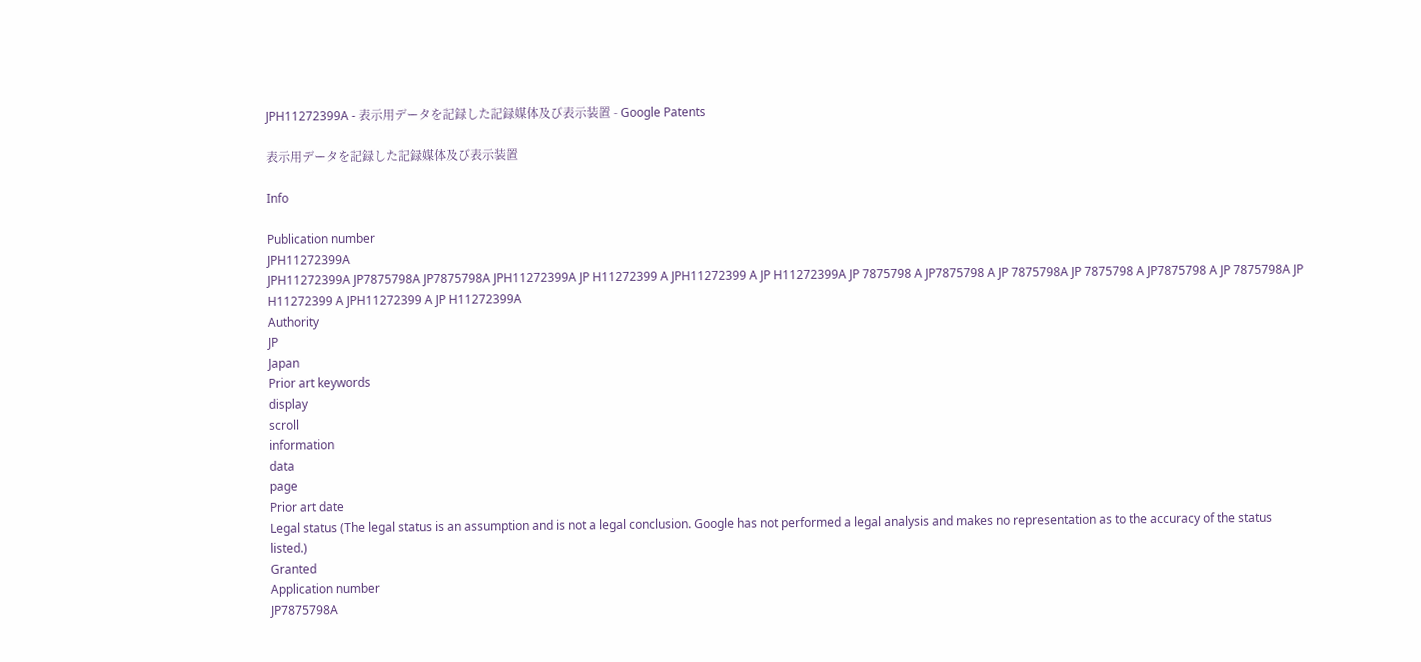JPH11272399A - 表示用データを記録した記録媒体及び表示装置 - Google Patents

表示用データを記録した記録媒体及び表示装置

Info

Publication number
JPH11272399A
JPH11272399A JP7875798A JP7875798A JPH11272399A JP H11272399 A JPH11272399 A JP H11272399A JP 7875798 A JP7875798 A JP 7875798A JP 7875798 A JP7875798 A JP 7875798A JP H11272399 A JPH11272399 A JP H11272399A
Authority
JP
Japan
Prior art keywords
display
scroll
information
data
page
Prior art date
Legal status (The legal status is an assumption and is not a legal conclusion. Google has not performed a legal analysis and makes no representation as to the accuracy of the status listed.)
Granted
Application number
JP7875798A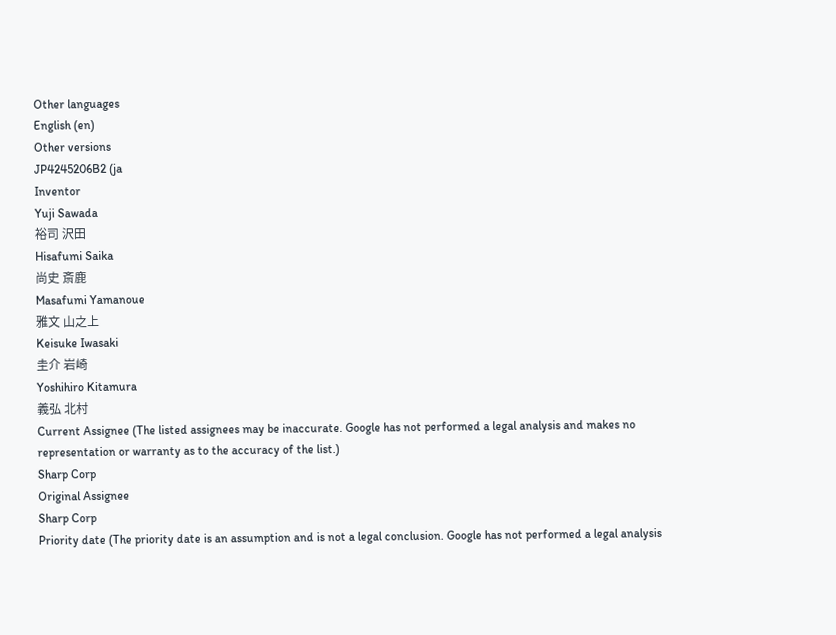Other languages
English (en)
Other versions
JP4245206B2 (ja
Inventor
Yuji Sawada
裕司 沢田
Hisafumi Saika
尚史 斎鹿
Masafumi Yamanoue
雅文 山之上
Keisuke Iwasaki
圭介 岩崎
Yoshihiro Kitamura
義弘 北村
Current Assignee (The listed assignees may be inaccurate. Google has not performed a legal analysis and makes no representation or warranty as to the accuracy of the list.)
Sharp Corp
Original Assignee
Sharp Corp
Priority date (The priority date is an assumption and is not a legal conclusion. Google has not performed a legal analysis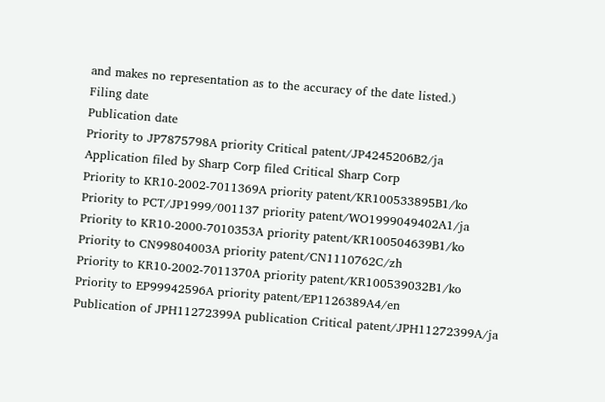and makes no representation as to the accuracy of the date listed.)
Filing date
Publication date
Priority to JP7875798A priority Critical patent/JP4245206B2/ja
Application filed by Sharp Corp filed Critical Sharp Corp
Priority to KR10-2002-7011369A priority patent/KR100533895B1/ko
Priority to PCT/JP1999/001137 priority patent/WO1999049402A1/ja
Priority to KR10-2000-7010353A priority patent/KR100504639B1/ko
Priority to CN99804003A priority patent/CN1110762C/zh
Priority to KR10-2002-7011370A priority patent/KR100539032B1/ko
Priority to EP99942596A priority patent/EP1126389A4/en
Publication of JPH11272399A publication Critical patent/JPH11272399A/ja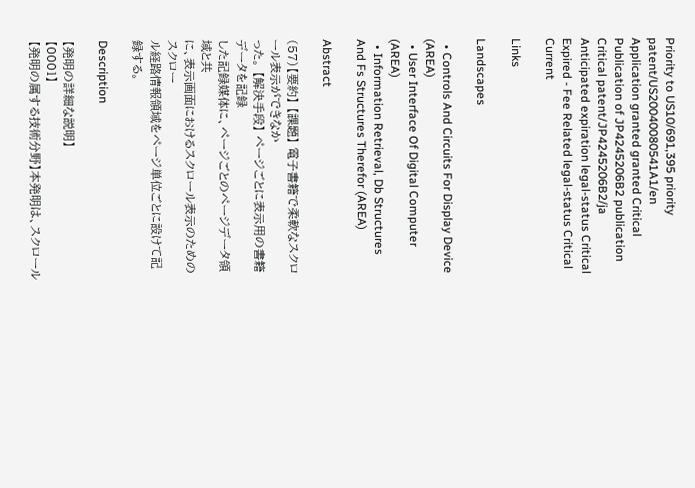Priority to US10/691,395 priority patent/US20040080541A1/en
Application granted granted Critical
Publication of JP4245206B2 publication Critical patent/JP4245206B2/ja
Anticipated expiration legal-status Critical
Expired - Fee Related legal-status Critical Current

Links

Landscapes

  • Controls And Circuits For Display Device (AREA)
  • User Interface Of Digital Computer (AREA)
  • Information Retrieval, Db Structures And Fs Structures Therefor (AREA)

Abstract

(57)【要約】 【課題】 電子書籍で柔軟なスクロール表示ができなか
った。 【解決手段】 ページごとに表示用の書籍データを記録
した記録媒体に、ページごとのページデータ領域と共
に、表示画面におけるスクロール表示のためのスクロー
ル経路情報領域をページ単位ごとに設けて記録する。

Description

【発明の詳細な説明】
【0001】
【発明の属する技術分野】本発明は、スクロール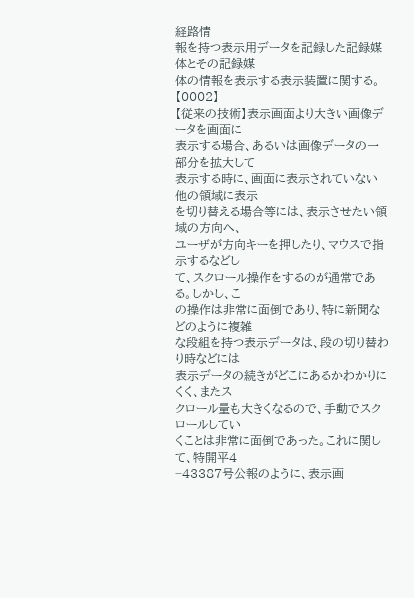経路情
報を持つ表示用データを記録した記録媒体とその記録媒
体の情報を表示する表示装置に関する。
【0002】
【従来の技術】表示画面より大きい画像データを画面に
表示する場合、あるいは画像データの一部分を拡大して
表示する時に、画面に表示されていない他の領域に表示
を切り替える場合等には、表示させたい領域の方向へ、
ユーザが方向キーを押したり、マウスで指示するなどし
て、スクロール操作をするのが通常である。しかし、こ
の操作は非常に面倒であり、特に新聞などのように複雑
な段組を持つ表示データは、段の切り替わり時などには
表示データの続きがどこにあるかわかりにくく、またス
クロール量も大きくなるので、手動でスクロールしてい
くことは非常に面倒であった。これに関して、特開平4
−43387号公報のように、表示画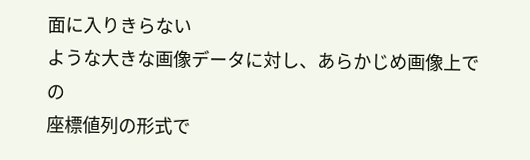面に入りきらない
ような大きな画像データに対し、あらかじめ画像上での
座標値列の形式で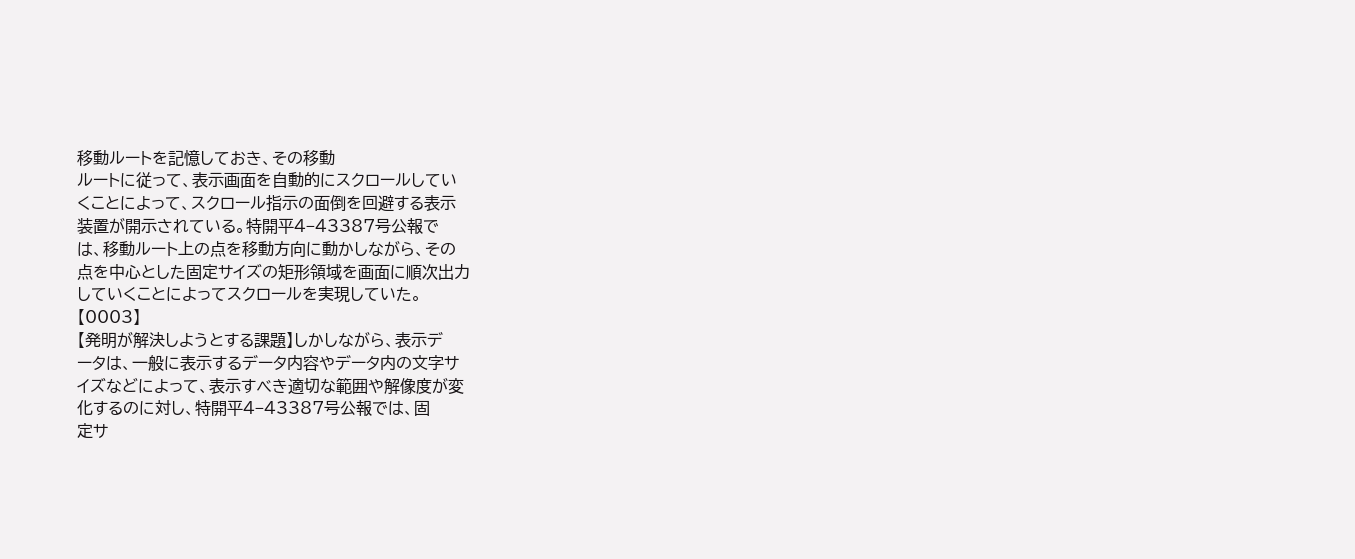移動ルートを記憶しておき、その移動
ルートに従って、表示画面を自動的にスクロールしてい
くことによって、スクロール指示の面倒を回避する表示
装置が開示されている。特開平4−43387号公報で
は、移動ルート上の点を移動方向に動かしながら、その
点を中心とした固定サイズの矩形領域を画面に順次出力
していくことによってスクロールを実現していた。
【0003】
【発明が解決しようとする課題】しかしながら、表示デ
ータは、一般に表示するデータ内容やデータ内の文字サ
イズなどによって、表示すべき適切な範囲や解像度が変
化するのに対し、特開平4−43387号公報では、固
定サ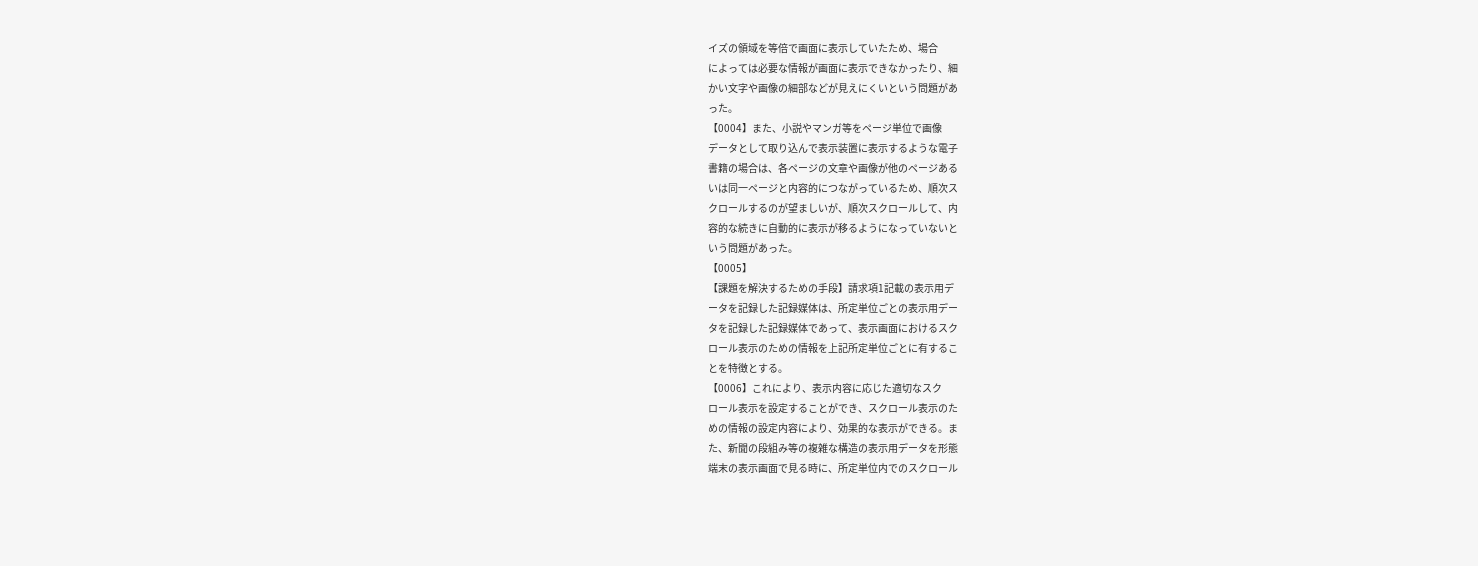イズの領域を等倍で画面に表示していたため、場合
によっては必要な情報が画面に表示できなかったり、細
かい文字や画像の細部などが見えにくいという問題があ
った。
【0004】また、小説やマンガ等をページ単位で画像
データとして取り込んで表示装置に表示するような電子
書籍の場合は、各ページの文章や画像が他のページある
いは同一ページと内容的につながっているため、順次ス
クロールするのが望ましいが、順次スクロールして、内
容的な続きに自動的に表示が移るようになっていないと
いう問題があった。
【0005】
【課題を解決するための手段】請求項1記載の表示用デ
ータを記録した記録媒体は、所定単位ごとの表示用デー
タを記録した記録媒体であって、表示画面におけるスク
ロール表示のための情報を上記所定単位ごとに有するこ
とを特徴とする。
【0006】これにより、表示内容に応じた適切なスク
ロール表示を設定することができ、スクロール表示のた
めの情報の設定内容により、効果的な表示ができる。ま
た、新聞の段組み等の複雑な構造の表示用データを形態
端末の表示画面で見る時に、所定単位内でのスクロール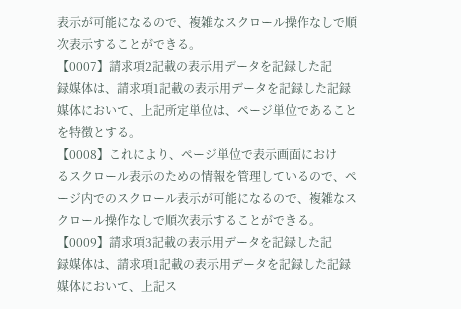表示が可能になるので、複雑なスクロール操作なしで順
次表示することができる。
【0007】請求項2記載の表示用データを記録した記
録媒体は、請求項1記載の表示用データを記録した記録
媒体において、上記所定単位は、ページ単位であること
を特徴とする。
【0008】これにより、ページ単位で表示画面におけ
るスクロール表示のための情報を管理しているので、ペ
ージ内でのスクロール表示が可能になるので、複雑なス
クロール操作なしで順次表示することができる。
【0009】請求項3記載の表示用データを記録した記
録媒体は、請求項1記載の表示用データを記録した記録
媒体において、上記ス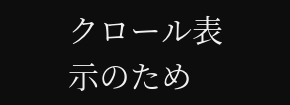クロール表示のため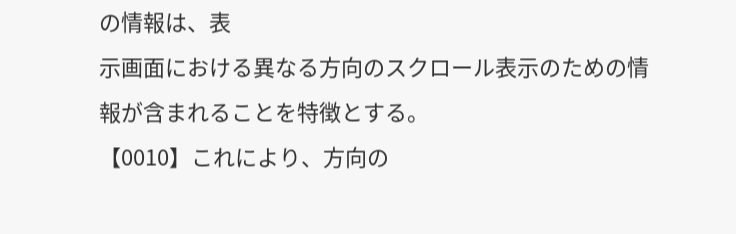の情報は、表
示画面における異なる方向のスクロール表示のための情
報が含まれることを特徴とする。
【0010】これにより、方向の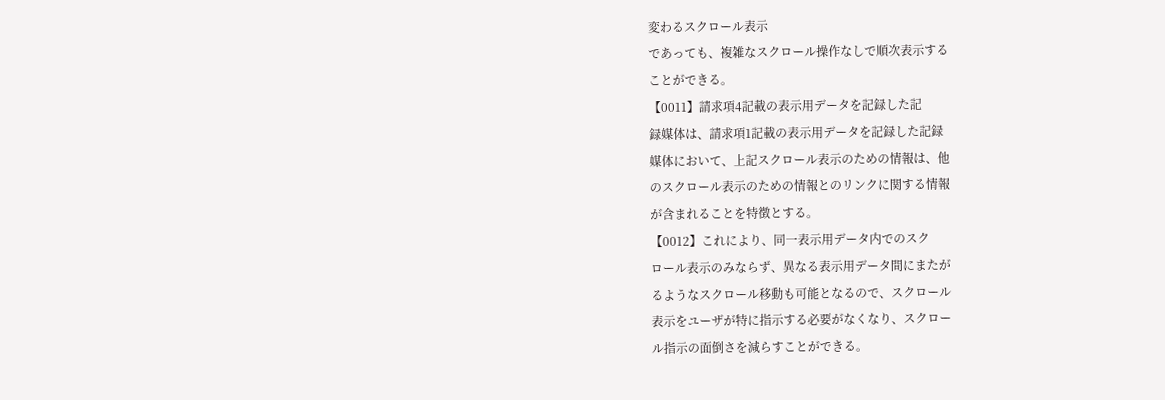変わるスクロール表示
であっても、複雑なスクロール操作なしで順次表示する
ことができる。
【0011】請求項4記載の表示用データを記録した記
録媒体は、請求項1記載の表示用データを記録した記録
媒体において、上記スクロール表示のための情報は、他
のスクロール表示のための情報とのリンクに関する情報
が含まれることを特徴とする。
【0012】これにより、同一表示用データ内でのスク
ロール表示のみならず、異なる表示用データ間にまたが
るようなスクロール移動も可能となるので、スクロール
表示をユーザが特に指示する必要がなくなり、スクロー
ル指示の面倒さを減らすことができる。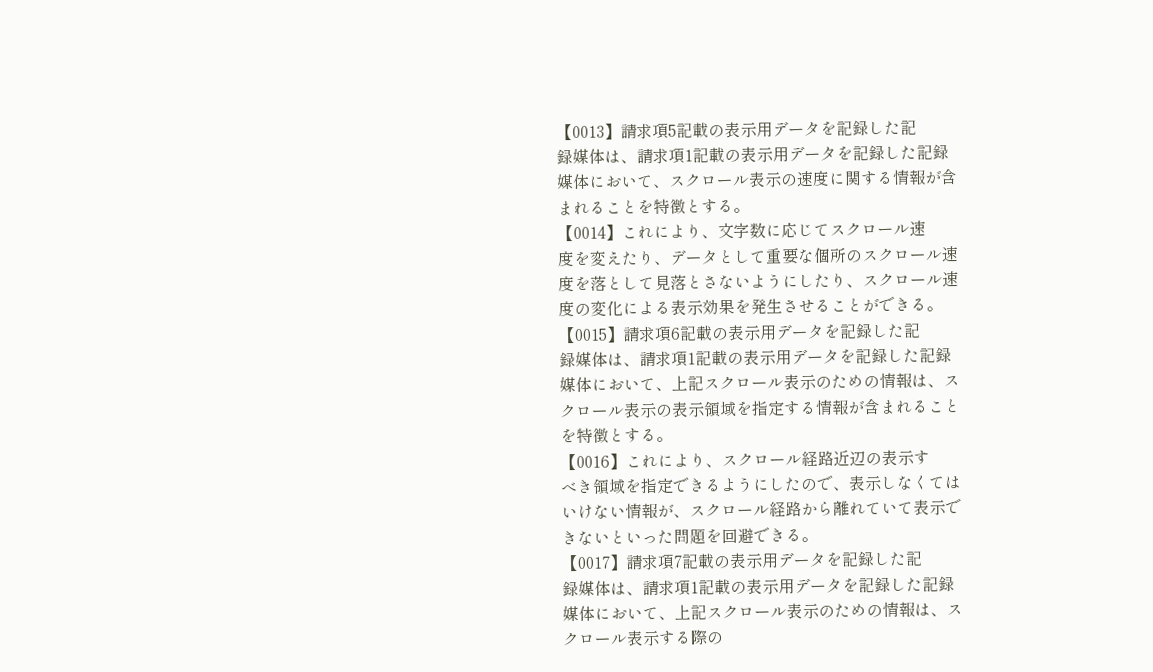【0013】請求項5記載の表示用データを記録した記
録媒体は、請求項1記載の表示用データを記録した記録
媒体において、スクロール表示の速度に関する情報が含
まれることを特徴とする。
【0014】これにより、文字数に応じてスクロール速
度を変えたり、データとして重要な個所のスクロール速
度を落として見落とさないようにしたり、スクロール速
度の変化による表示効果を発生させることができる。
【0015】請求項6記載の表示用データを記録した記
録媒体は、請求項1記載の表示用データを記録した記録
媒体において、上記スクロール表示のための情報は、ス
クロール表示の表示領域を指定する情報が含まれること
を特徴とする。
【0016】これにより、スクロール経路近辺の表示す
べき領域を指定できるようにしたので、表示しなくては
いけない情報が、スクロール経路から離れていて表示で
きないといった問題を回避できる。
【0017】請求項7記載の表示用データを記録した記
録媒体は、請求項1記載の表示用データを記録した記録
媒体において、上記スクロール表示のための情報は、ス
クロール表示する際の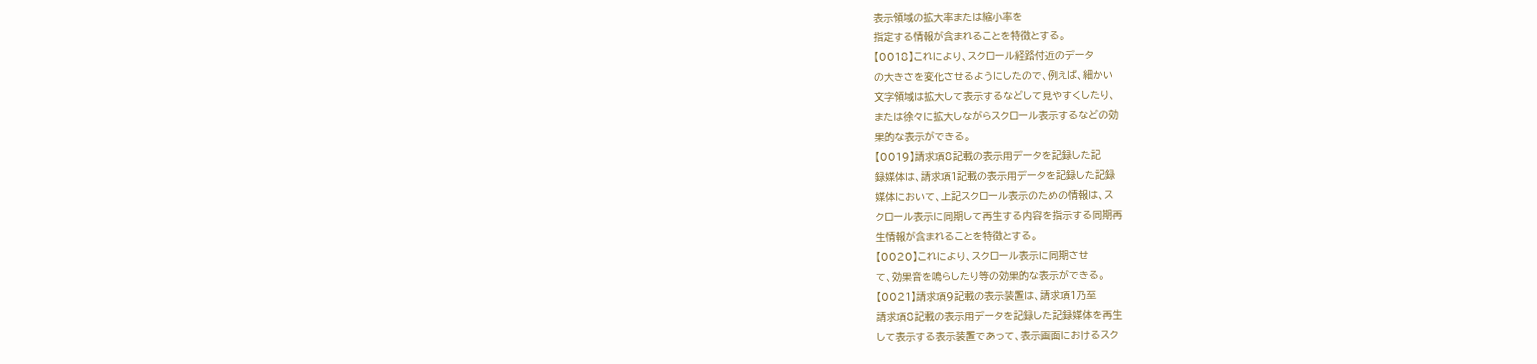表示領域の拡大率または縮小率を
指定する情報が含まれることを特徴とする。
【0018】これにより、スクロール経路付近のデータ
の大きさを変化させるようにしたので、例えば、細かい
文字領域は拡大して表示するなどして見やすくしたり、
または徐々に拡大しながらスクロール表示するなどの効
果的な表示ができる。
【0019】請求項8記載の表示用データを記録した記
録媒体は、請求項1記載の表示用データを記録した記録
媒体において、上記スクロール表示のための情報は、ス
クロール表示に同期して再生する内容を指示する同期再
生情報が含まれることを特徴とする。
【0020】これにより、スクロール表示に同期させ
て、効果音を鳴らしたり等の効果的な表示ができる。
【0021】請求項9記載の表示装置は、請求項1乃至
請求項8記載の表示用データを記録した記録媒体を再生
して表示する表示装置であって、表示画面におけるスク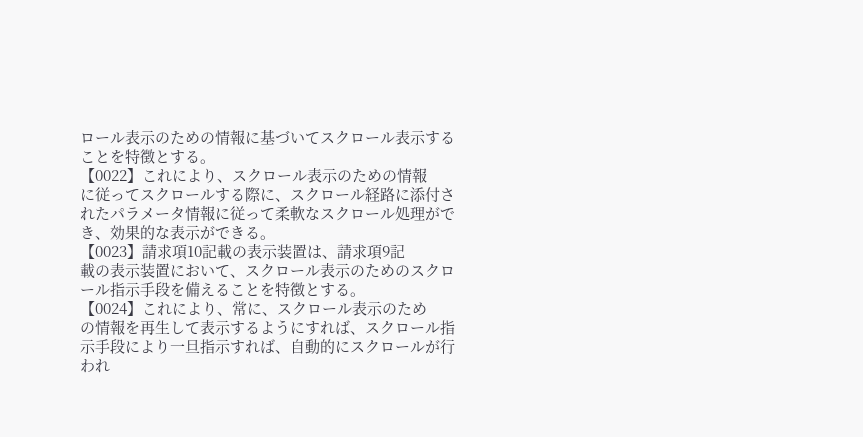ロール表示のための情報に基づいてスクロール表示する
ことを特徴とする。
【0022】これにより、スクロール表示のための情報
に従ってスクロールする際に、スクロール経路に添付さ
れたパラメータ情報に従って柔軟なスクロール処理がで
き、効果的な表示ができる。
【0023】請求項10記載の表示装置は、請求項9記
載の表示装置において、スクロール表示のためのスクロ
ール指示手段を備えることを特徴とする。
【0024】これにより、常に、スクロール表示のため
の情報を再生して表示するようにすれば、スクロール指
示手段により一旦指示すれば、自動的にスクロールが行
われ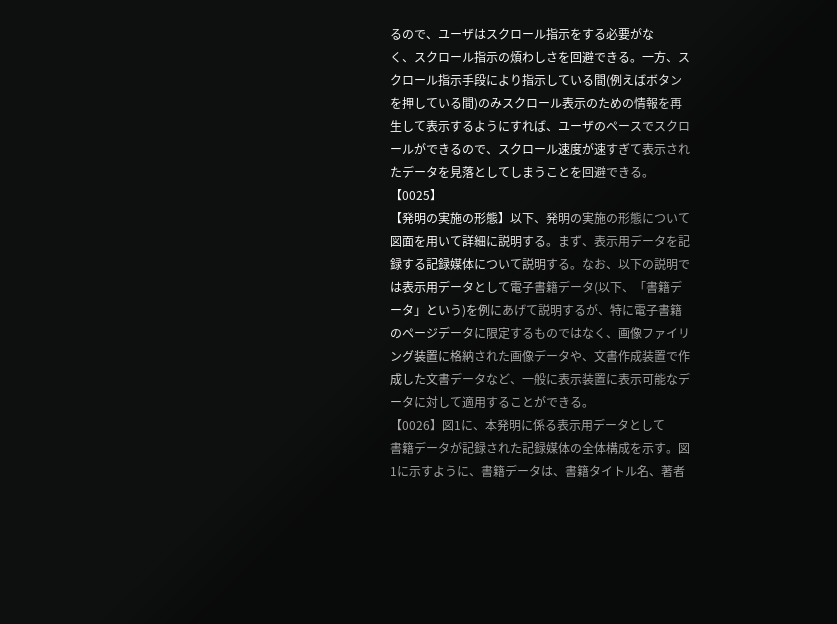るので、ユーザはスクロール指示をする必要がな
く、スクロール指示の煩わしさを回避できる。一方、ス
クロール指示手段により指示している間(例えばボタン
を押している間)のみスクロール表示のための情報を再
生して表示するようにすれば、ユーザのペースでスクロ
ールができるので、スクロール速度が速すぎて表示され
たデータを見落としてしまうことを回避できる。
【0025】
【発明の実施の形態】以下、発明の実施の形態について
図面を用いて詳細に説明する。まず、表示用データを記
録する記録媒体について説明する。なお、以下の説明で
は表示用データとして電子書籍データ(以下、「書籍デ
ータ」という)を例にあげて説明するが、特に電子書籍
のページデータに限定するものではなく、画像ファイリ
ング装置に格納された画像データや、文書作成装置で作
成した文書データなど、一般に表示装置に表示可能なデ
ータに対して適用することができる。
【0026】図1に、本発明に係る表示用データとして
書籍データが記録された記録媒体の全体構成を示す。図
1に示すように、書籍データは、書籍タイトル名、著者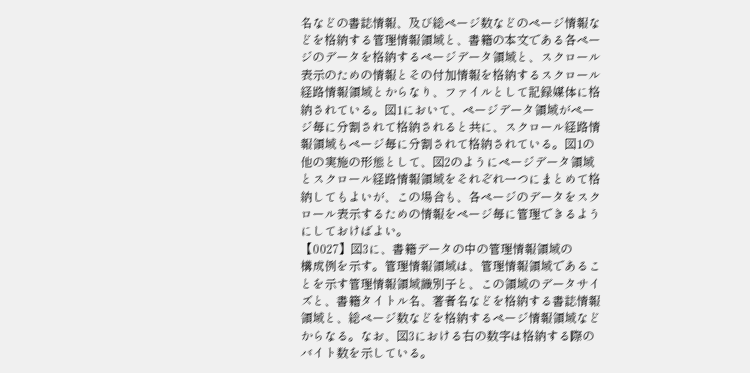名などの書誌情報、及び総ページ数などのページ情報な
どを格納する管理情報領域と、書籍の本文である各ペー
ジのデータを格納するページデータ領域と、スクロール
表示のための情報とその付加情報を格納するスクロール
経路情報領域とからなり、ファイルとして記録媒体に格
納されている。図1において、ページデータ領域がペー
ジ毎に分割されて格納されると共に、スクロール経路情
報領域もページ毎に分割されて格納されている。図1の
他の実施の形態として、図2のようにページデータ領域
とスクロール経路情報領域をそれぞれ一つにまとめて格
納してもよいが、この場合も、各ページのデータをスク
ロール表示するための情報をページ毎に管理できるよう
にしておけばよい。
【0027】図3に、書籍データの中の管理情報領域の
構成例を示す。管理情報領域は、管理情報領域であるこ
とを示す管理情報領域識別子と、この領域のデータサイ
ズと、書籍タイトル名、著者名などを格納する書誌情報
領域と、総ページ数などを格納するページ情報領域など
からなる。なお、図3における右の数字は格納する際の
バイト数を示している。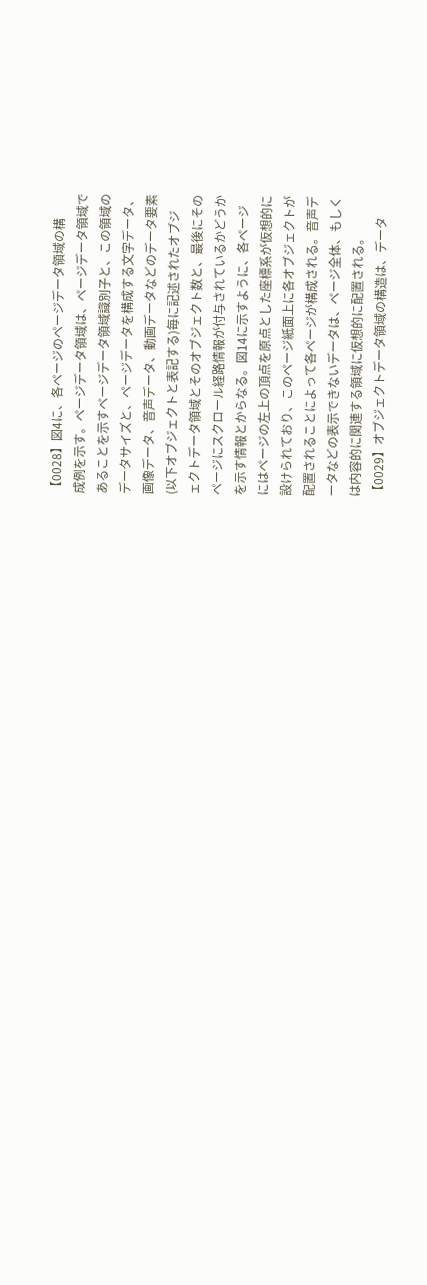【0028】図4に、各ページのページデータ領域の構
成例を示す。ページデータ領域は、ページデータ領域で
あることを示すページデータ領域識別子と、この領域の
データサイズと、ページデータを構成する文字データ、
画像データ、音声データ、動画データなどのデータ要素
(以下オブジェクトと表記する)毎に記述されたオブジ
ェクトデータ領域とそのオブジェクト数と、最後にその
ページにスクロール経路情報が付与されているかどうか
を示す情報とからなる。図14に示すように、各ページ
にはページの左上の頂点を原点とした座標系が仮想的に
設けられており、このページ紙面上に各オブジェクトが
配置されることによって各ページが構成される。音声デ
ータなどの表示できないデータは、ページ全体、もしく
は内容的に関連する領域に仮想的に配置される。
【0029】オブジェクトデータ領域の構造は、データ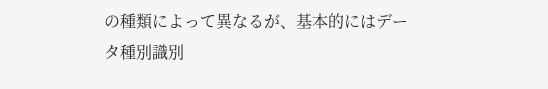の種類によって異なるが、基本的にはデータ種別識別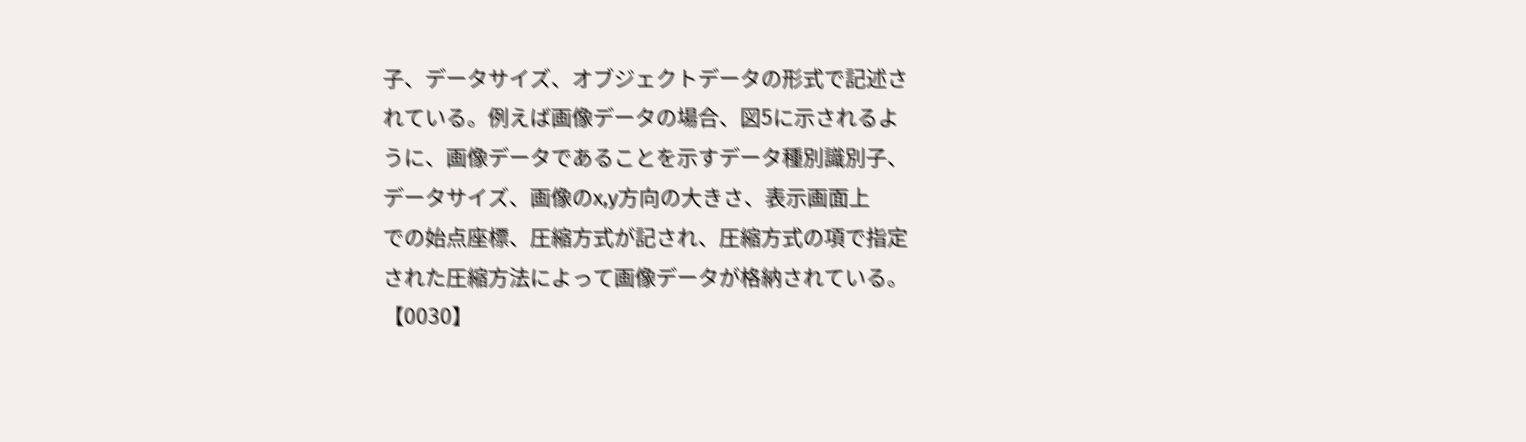子、データサイズ、オブジェクトデータの形式で記述さ
れている。例えば画像データの場合、図5に示されるよ
うに、画像データであることを示すデータ種別識別子、
データサイズ、画像のx,y方向の大きさ、表示画面上
での始点座標、圧縮方式が記され、圧縮方式の項で指定
された圧縮方法によって画像データが格納されている。
【0030】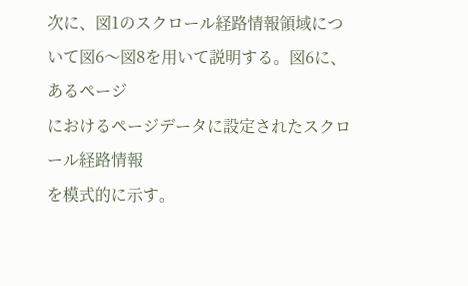次に、図1のスクロール経路情報領域につ
いて図6〜図8を用いて説明する。図6に、あるページ
におけるページデータに設定されたスクロール経路情報
を模式的に示す。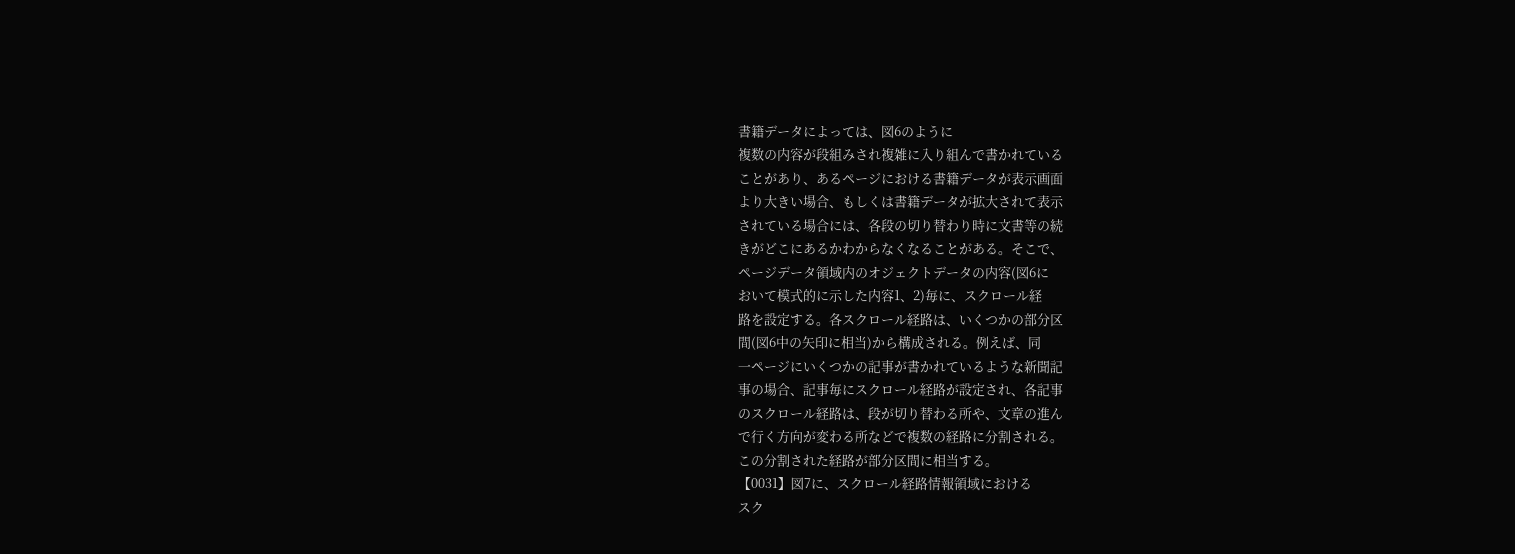書籍データによっては、図6のように
複数の内容が段組みされ複雑に入り組んで書かれている
ことがあり、あるページにおける書籍データが表示画面
より大きい場合、もしくは書籍データが拡大されて表示
されている場合には、各段の切り替わり時に文書等の続
きがどこにあるかわからなくなることがある。そこで、
ページデータ領域内のオジェクトデータの内容(図6に
おいて模式的に示した内容1、2)毎に、スクロール経
路を設定する。各スクロール経路は、いくつかの部分区
間(図6中の矢印に相当)から構成される。例えば、同
一ページにいくつかの記事が書かれているような新聞記
事の場合、記事毎にスクロール経路が設定され、各記事
のスクロール経路は、段が切り替わる所や、文章の進ん
で行く方向が変わる所などで複数の経路に分割される。
この分割された経路が部分区間に相当する。
【0031】図7に、スクロール経路情報領域における
スク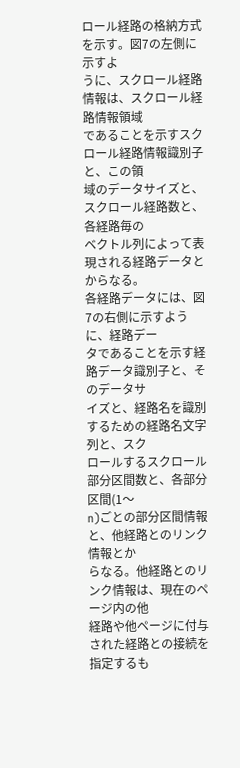ロール経路の格納方式を示す。図7の左側に示すよ
うに、スクロール経路情報は、スクロール経路情報領域
であることを示すスクロール経路情報識別子と、この領
域のデータサイズと、スクロール経路数と、各経路毎の
ベクトル列によって表現される経路データとからなる。
各経路データには、図7の右側に示すように、経路デー
タであることを示す経路データ識別子と、そのデータサ
イズと、経路名を識別するための経路名文字列と、スク
ロールするスクロール部分区間数と、各部分区間(1〜
n)ごとの部分区間情報と、他経路とのリンク情報とか
らなる。他経路とのリンク情報は、現在のページ内の他
経路や他ページに付与された経路との接続を指定するも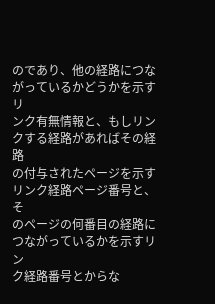のであり、他の経路につながっているかどうかを示すリ
ンク有無情報と、もしリンクする経路があればその経路
の付与されたページを示すリンク経路ページ番号と、そ
のページの何番目の経路につながっているかを示すリン
ク経路番号とからな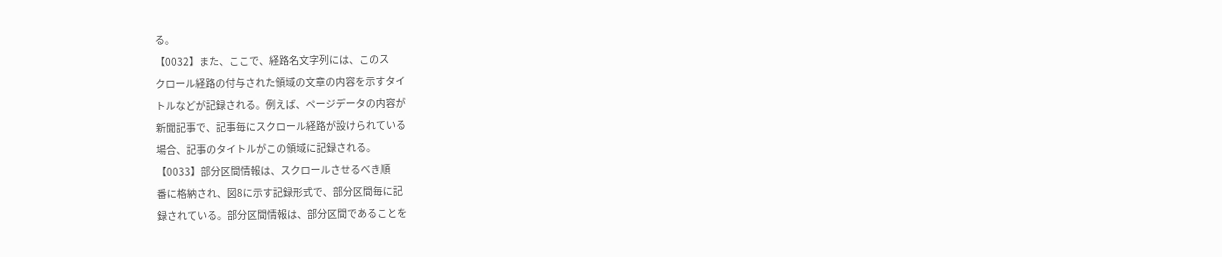る。
【0032】また、ここで、経路名文字列には、このス
クロール経路の付与された領域の文章の内容を示すタイ
トルなどが記録される。例えば、ページデータの内容が
新聞記事で、記事毎にスクロール経路が設けられている
場合、記事のタイトルがこの領域に記録される。
【0033】部分区間情報は、スクロールさせるべき順
番に格納され、図8に示す記録形式で、部分区間毎に記
録されている。部分区間情報は、部分区間であることを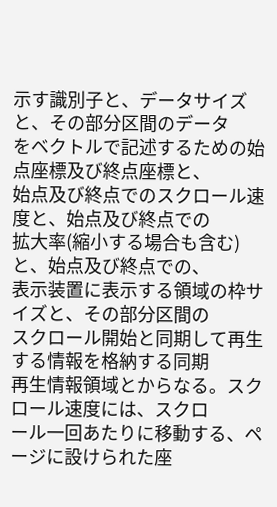示す識別子と、データサイズと、その部分区間のデータ
をベクトルで記述するための始点座標及び終点座標と、
始点及び終点でのスクロール速度と、始点及び終点での
拡大率(縮小する場合も含む)と、始点及び終点での、
表示装置に表示する領域の枠サイズと、その部分区間の
スクロール開始と同期して再生する情報を格納する同期
再生情報領域とからなる。スクロール速度には、スクロ
ール一回あたりに移動する、ページに設けられた座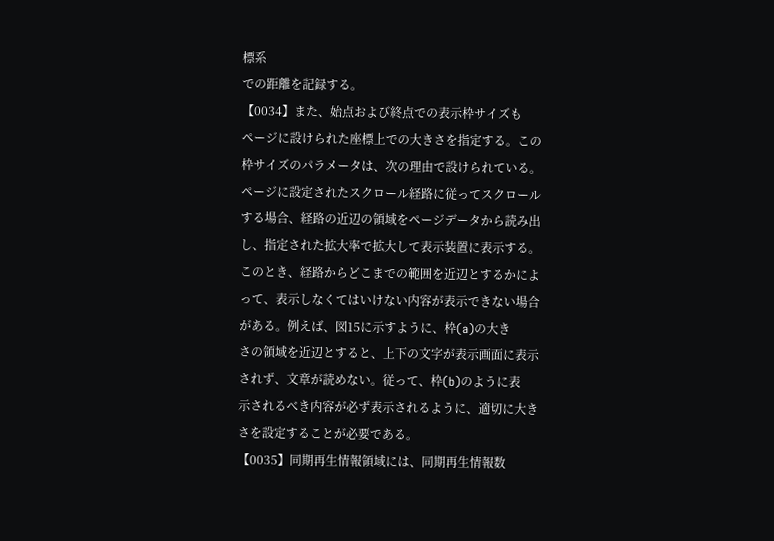標系
での距離を記録する。
【0034】また、始点および終点での表示枠サイズも
ページに設けられた座標上での大きさを指定する。この
枠サイズのパラメータは、次の理由で設けられている。
ページに設定されたスクロール経路に従ってスクロール
する場合、経路の近辺の領域をページデータから読み出
し、指定された拡大率で拡大して表示装置に表示する。
このとき、経路からどこまでの範囲を近辺とするかによ
って、表示しなくてはいけない内容が表示できない場合
がある。例えば、図15に示すように、枠(a)の大き
さの領域を近辺とすると、上下の文字が表示画面に表示
されず、文章が読めない。従って、枠(b)のように表
示されるべき内容が必ず表示されるように、適切に大き
さを設定することが必要である。
【0035】同期再生情報領域には、同期再生情報数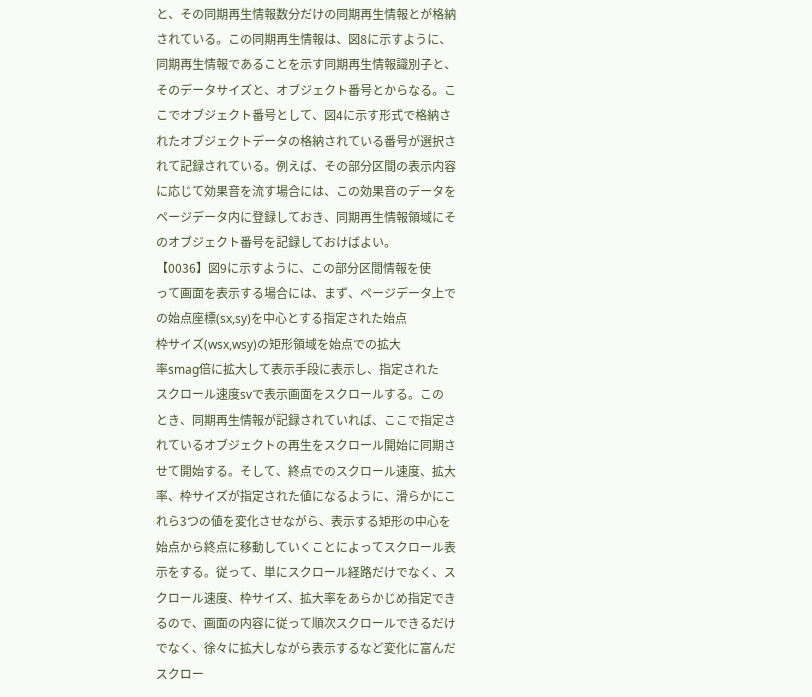と、その同期再生情報数分だけの同期再生情報とが格納
されている。この同期再生情報は、図8に示すように、
同期再生情報であることを示す同期再生情報識別子と、
そのデータサイズと、オブジェクト番号とからなる。こ
こでオブジェクト番号として、図4に示す形式で格納さ
れたオブジェクトデータの格納されている番号が選択さ
れて記録されている。例えば、その部分区間の表示内容
に応じて効果音を流す場合には、この効果音のデータを
ページデータ内に登録しておき、同期再生情報領域にそ
のオブジェクト番号を記録しておけばよい。
【0036】図9に示すように、この部分区間情報を使
って画面を表示する場合には、まず、ページデータ上で
の始点座標(sx,sy)を中心とする指定された始点
枠サイズ(wsx,wsy)の矩形領域を始点での拡大
率smag倍に拡大して表示手段に表示し、指定された
スクロール速度svで表示画面をスクロールする。この
とき、同期再生情報が記録されていれば、ここで指定さ
れているオブジェクトの再生をスクロール開始に同期さ
せて開始する。そして、終点でのスクロール速度、拡大
率、枠サイズが指定された値になるように、滑らかにこ
れら3つの値を変化させながら、表示する矩形の中心を
始点から終点に移動していくことによってスクロール表
示をする。従って、単にスクロール経路だけでなく、ス
クロール速度、枠サイズ、拡大率をあらかじめ指定でき
るので、画面の内容に従って順次スクロールできるだけ
でなく、徐々に拡大しながら表示するなど変化に富んだ
スクロー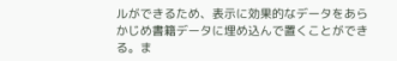ルができるため、表示に効果的なデータをあら
かじめ書籍データに埋め込んで置くことができる。ま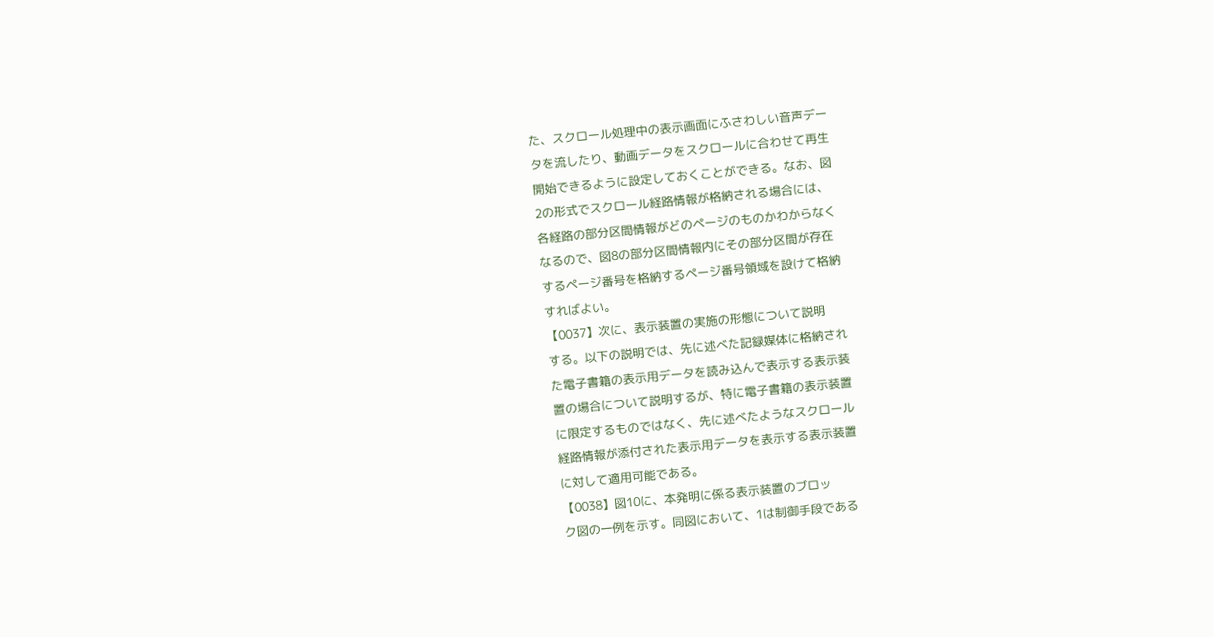た、スクロール処理中の表示画面にふさわしい音声デー
タを流したり、動画データをスクロールに合わせて再生
開始できるように設定しておくことができる。なお、図
2の形式でスクロール経路情報が格納される場合には、
各経路の部分区間情報がどのページのものかわからなく
なるので、図8の部分区間情報内にその部分区間が存在
するページ番号を格納するページ番号領域を設けて格納
すればよい。
【0037】次に、表示装置の実施の形態について説明
する。以下の説明では、先に述べた記録媒体に格納され
た電子書籍の表示用データを読み込んで表示する表示装
置の場合について説明するが、特に電子書籍の表示装置
に限定するものではなく、先に述べたようなスクロール
経路情報が添付された表示用データを表示する表示装置
に対して適用可能である。
【0038】図10に、本発明に係る表示装置のブロッ
ク図の一例を示す。同図において、1は制御手段である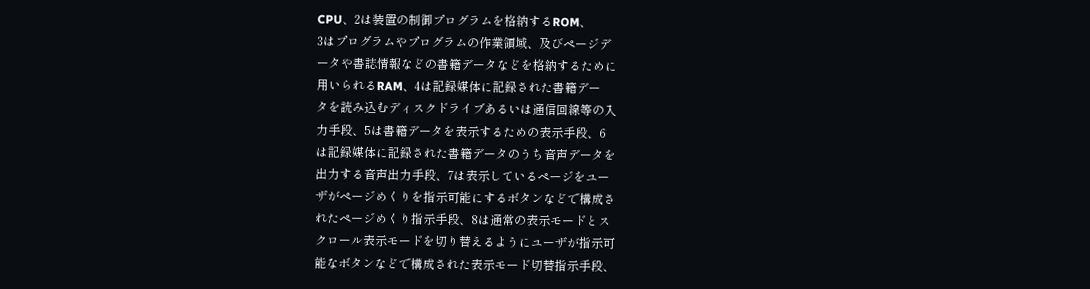CPU、2は装置の制御プログラムを格納するROM、
3はプログラムやプログラムの作業領域、及びページデ
ータや書誌情報などの書籍データなどを格納するために
用いられるRAM、4は記録媒体に記録された書籍デー
タを読み込むディスクドライブあるいは通信回線等の入
力手段、5は書籍データを表示するための表示手段、6
は記録媒体に記録された書籍データのうち音声データを
出力する音声出力手段、7は表示しているページをユー
ザがページめくりを指示可能にするボタンなどで構成さ
れたページめくり指示手段、8は通常の表示モードとス
クロール表示モードを切り替えるようにユーザが指示可
能なボタンなどで構成された表示モード切替指示手段、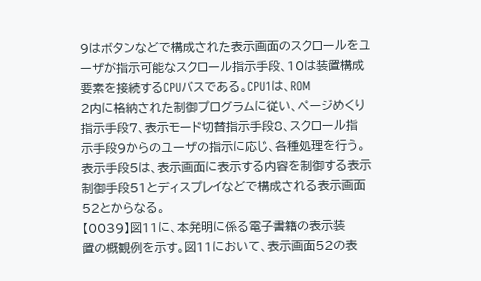9はボタンなどで構成された表示画面のスクロールをユ
ーザが指示可能なスクロール指示手段、10は装置構成
要素を接続するCPUバスである。CPU1は、ROM
2内に格納された制御プログラムに従い、ページめくり
指示手段7、表示モード切替指示手段8、スクロール指
示手段9からのユーザの指示に応じ、各種処理を行う。
表示手段5は、表示画面に表示する内容を制御する表示
制御手段51とディスプレイなどで構成される表示画面
52とからなる。
【0039】図11に、本発明に係る電子書籍の表示装
置の概観例を示す。図11において、表示画面52の表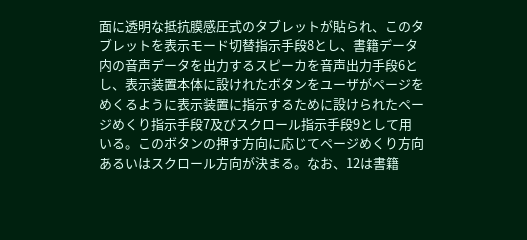面に透明な抵抗膜感圧式のタブレットが貼られ、このタ
ブレットを表示モード切替指示手段8とし、書籍データ
内の音声データを出力するスピーカを音声出力手段6と
し、表示装置本体に設けれたボタンをユーザがページを
めくるように表示装置に指示するために設けられたペー
ジめくり指示手段7及びスクロール指示手段9として用
いる。このボタンの押す方向に応じてページめくり方向
あるいはスクロール方向が決まる。なお、12は書籍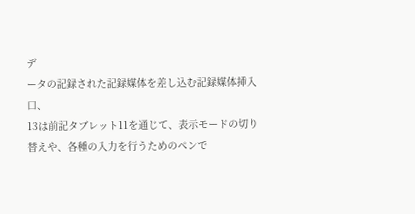デ
ータの記録された記録媒体を差し込む記録媒体挿入口、
13は前記タブレット11を通じて、表示モードの切り
替えや、各種の入力を行うためのペンで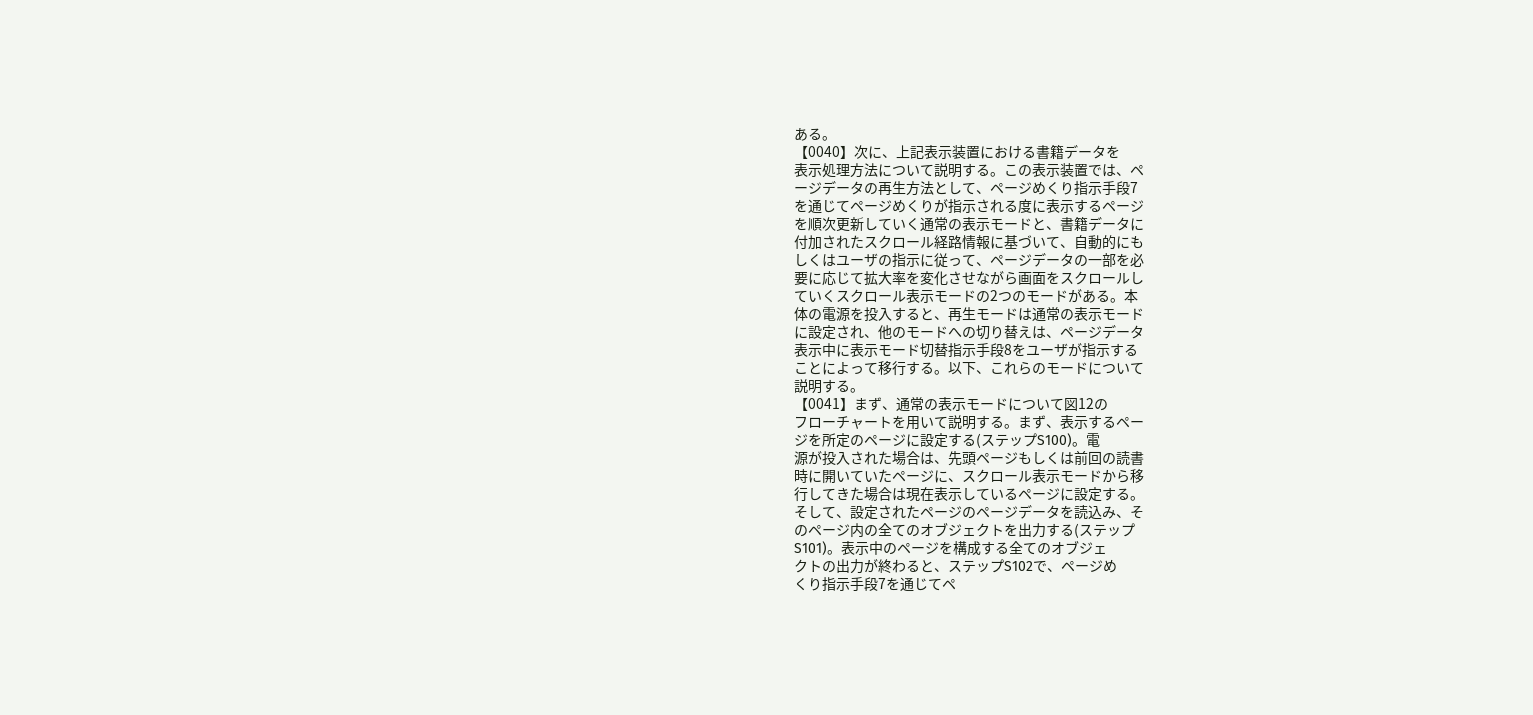ある。
【0040】次に、上記表示装置における書籍データを
表示処理方法について説明する。この表示装置では、ペ
ージデータの再生方法として、ページめくり指示手段7
を通じてページめくりが指示される度に表示するページ
を順次更新していく通常の表示モードと、書籍データに
付加されたスクロール経路情報に基づいて、自動的にも
しくはユーザの指示に従って、ページデータの一部を必
要に応じて拡大率を変化させながら画面をスクロールし
ていくスクロール表示モードの2つのモードがある。本
体の電源を投入すると、再生モードは通常の表示モード
に設定され、他のモードへの切り替えは、ページデータ
表示中に表示モード切替指示手段8をユーザが指示する
ことによって移行する。以下、これらのモードについて
説明する。
【0041】まず、通常の表示モードについて図12の
フローチャートを用いて説明する。まず、表示するペー
ジを所定のページに設定する(ステップS100)。電
源が投入された場合は、先頭ページもしくは前回の読書
時に開いていたページに、スクロール表示モードから移
行してきた場合は現在表示しているページに設定する。
そして、設定されたページのページデータを読込み、そ
のページ内の全てのオブジェクトを出力する(ステップ
S101)。表示中のページを構成する全てのオブジェ
クトの出力が終わると、ステップS102で、ページめ
くり指示手段7を通じてペ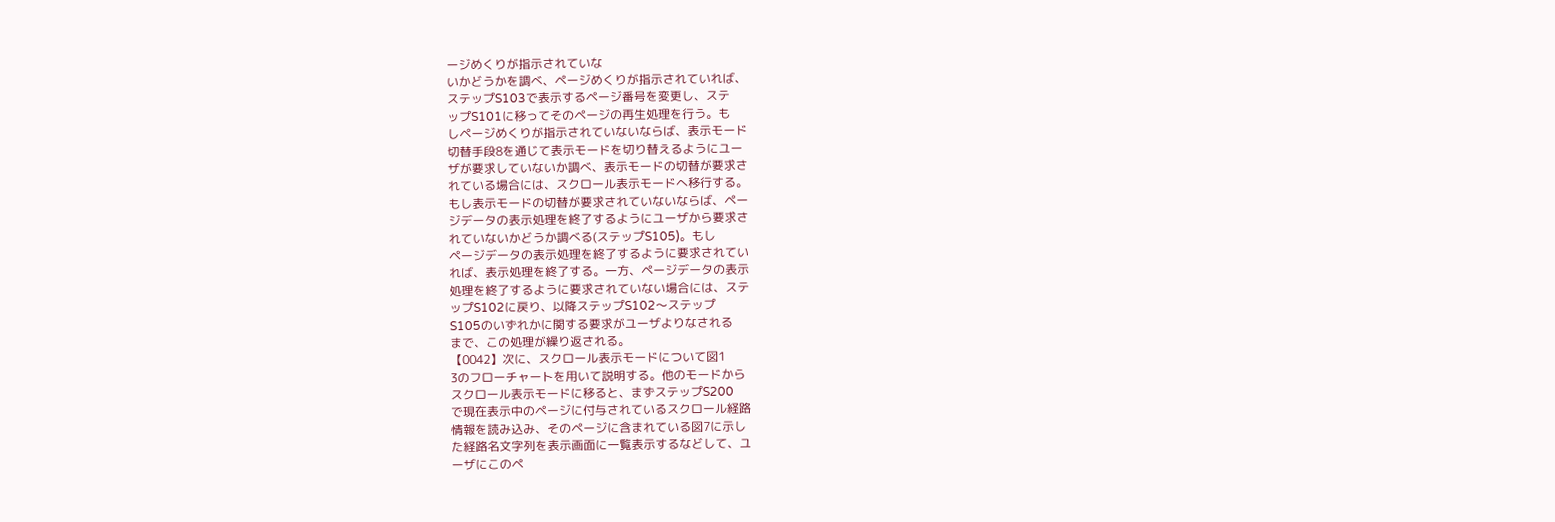ージめくりが指示されていな
いかどうかを調べ、ページめくりが指示されていれば、
ステップS103で表示するページ番号を変更し、ステ
ップS101に移ってそのページの再生処理を行う。も
しページめくりが指示されていないならば、表示モード
切替手段8を通じて表示モードを切り替えるようにユー
ザが要求していないか調べ、表示モードの切替が要求さ
れている場合には、スクロール表示モードへ移行する。
もし表示モードの切替が要求されていないならば、ペー
ジデータの表示処理を終了するようにユーザから要求さ
れていないかどうか調べる(ステップS105)。もし
ページデータの表示処理を終了するように要求されてい
れば、表示処理を終了する。一方、ページデータの表示
処理を終了するように要求されていない場合には、ステ
ップS102に戻り、以降ステップS102〜ステップ
S105のいずれかに関する要求がユーザよりなされる
まで、この処理が繰り返される。
【0042】次に、スクロール表示モードについて図1
3のフローチャートを用いて説明する。他のモードから
スクロール表示モードに移ると、まずステップS200
で現在表示中のページに付与されているスクロール経路
情報を読み込み、そのページに含まれている図7に示し
た経路名文字列を表示画面に一覧表示するなどして、ユ
ーザにこのペ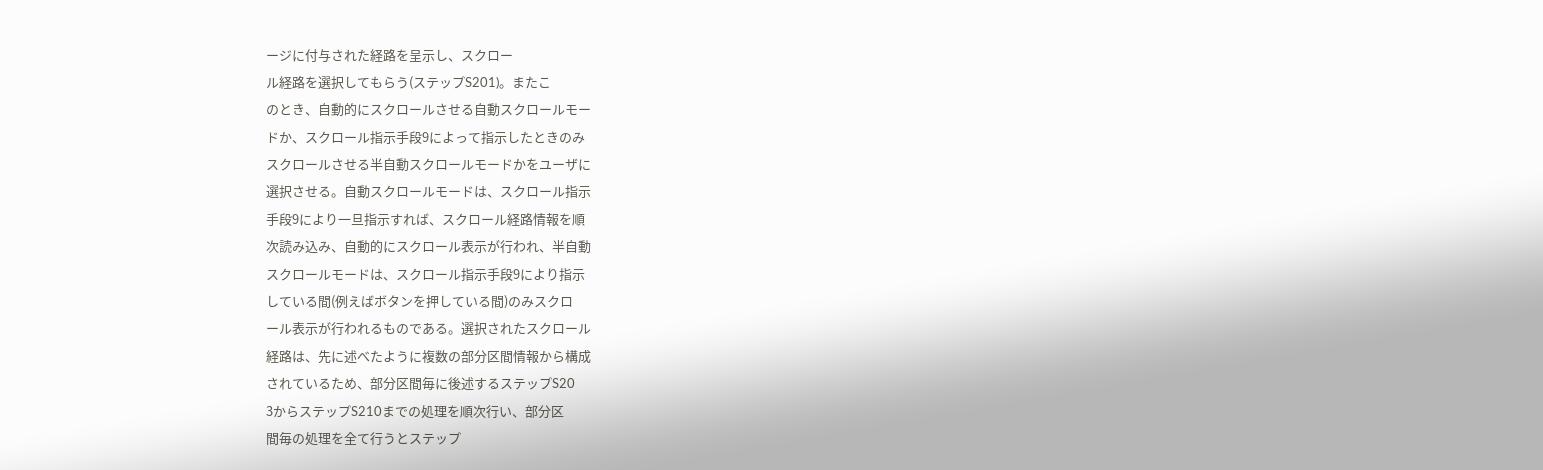ージに付与された経路を呈示し、スクロー
ル経路を選択してもらう(ステップS201)。またこ
のとき、自動的にスクロールさせる自動スクロールモー
ドか、スクロール指示手段9によって指示したときのみ
スクロールさせる半自動スクロールモードかをユーザに
選択させる。自動スクロールモードは、スクロール指示
手段9により一旦指示すれば、スクロール経路情報を順
次読み込み、自動的にスクロール表示が行われ、半自動
スクロールモードは、スクロール指示手段9により指示
している間(例えばボタンを押している間)のみスクロ
ール表示が行われるものである。選択されたスクロール
経路は、先に述べたように複数の部分区間情報から構成
されているため、部分区間毎に後述するステップS20
3からステップS210までの処理を順次行い、部分区
間毎の処理を全て行うとステップ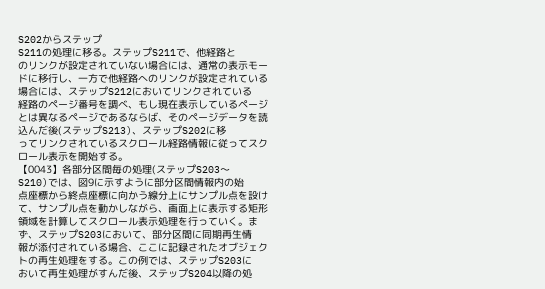S202からステップ
S211の処理に移る。ステップS211で、他経路と
のリンクが設定されていない場合には、通常の表示モー
ドに移行し、一方で他経路へのリンクが設定されている
場合には、ステップS212においてリンクされている
経路のページ番号を調べ、もし現在表示しているページ
とは異なるページであるならば、そのページデータを読
込んだ後(ステップS213)、ステップS202に移
ってリンクされているスクロール経路情報に従ってスク
ロール表示を開始する。
【0043】各部分区間毎の処理(ステップS203〜
S210)では、図9に示すように部分区間情報内の始
点座標から終点座標に向かう線分上にサンプル点を設け
て、サンプル点を動かしながら、画面上に表示する矩形
領域を計算してスクロール表示処理を行っていく。ま
ず、ステップS203において、部分区間に同期再生情
報が添付されている場合、ここに記録されたオブジェク
トの再生処理をする。この例では、ステップS203に
おいて再生処理がすんだ後、ステップS204以降の処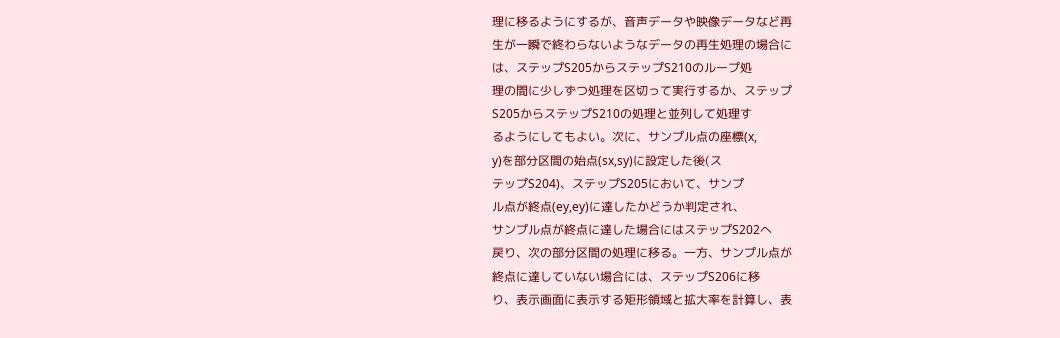理に移るようにするが、音声データや映像データなど再
生が一瞬で終わらないようなデータの再生処理の場合に
は、ステップS205からステップS210のループ処
理の間に少しずつ処理を区切って実行するか、ステップ
S205からステップS210の処理と並列して処理す
るようにしてもよい。次に、サンプル点の座標(x,
y)を部分区間の始点(sx,sy)に設定した後(ス
テップS204)、ステップS205において、サンプ
ル点が終点(ey,ey)に達したかどうか判定され、
サンプル点が終点に達した場合にはステップS202へ
戻り、次の部分区間の処理に移る。一方、サンプル点が
終点に達していない場合には、ステップS206に移
り、表示画面に表示する矩形領域と拡大率を計算し、表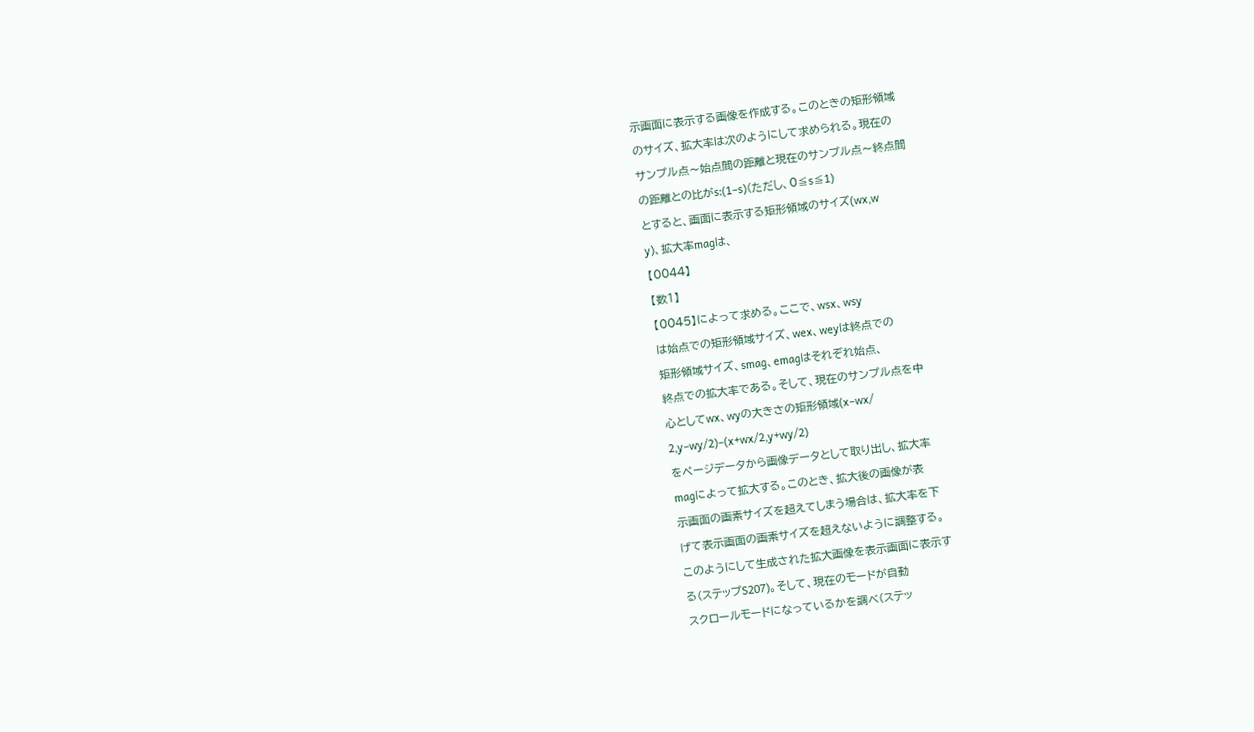示画面に表示する画像を作成する。このときの矩形領域
のサイズ、拡大率は次のようにして求められる。現在の
サンプル点〜始点間の距離と現在のサンプル点〜終点間
の距離との比がs:(1−s)(ただし、0≦s≦1)
とすると、画面に表示する矩形領域のサイズ(wx,w
y)、拡大率magは、
【0044】
【数1】
【0045】によって求める。ここで、wsx、wsy
は始点での矩形領域サイズ、wex、weyは終点での
矩形領域サイズ、smag、emagはそれぞれ始点、
終点での拡大率である。そして、現在のサンプル点を中
心としてwx、wyの大きさの矩形領域(x−wx/
2,y−wy/2)−(x+wx/2,y+wy/2)
をページデータから画像データとして取り出し、拡大率
magによって拡大する。このとき、拡大後の画像が表
示画面の画素サイズを超えてしまう場合は、拡大率を下
げて表示画面の画素サイズを超えないように調整する。
このようにして生成された拡大画像を表示画面に表示す
る(ステップS207)。そして、現在のモードが自動
スクロールモードになっているかを調べ(ステッ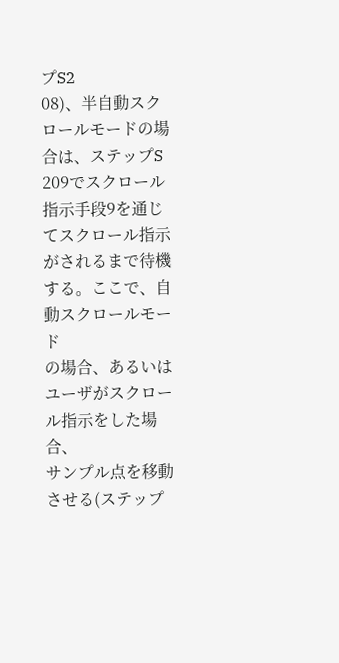プS2
08)、半自動スクロールモードの場合は、ステップS
209でスクロール指示手段9を通じてスクロール指示
がされるまで待機する。ここで、自動スクロールモード
の場合、あるいはユーザがスクロール指示をした場合、
サンプル点を移動させる(ステップ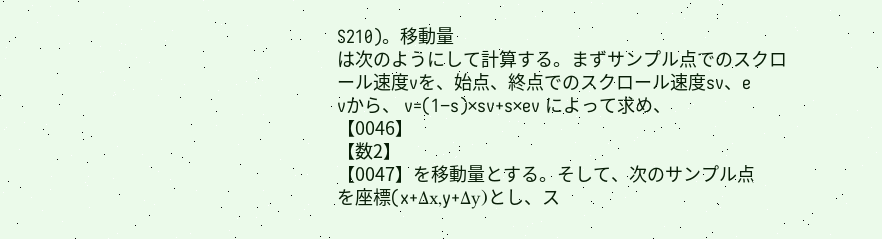S210)。移動量
は次のようにして計算する。まずサンプル点でのスクロ
ール速度vを、始点、終点でのスクロール速度sv、e
vから、 v=(1−s)×sv+s×ev によって求め、
【0046】
【数2】
【0047】を移動量とする。そして、次のサンプル点
を座標(x+Δx,y+Δy)とし、ス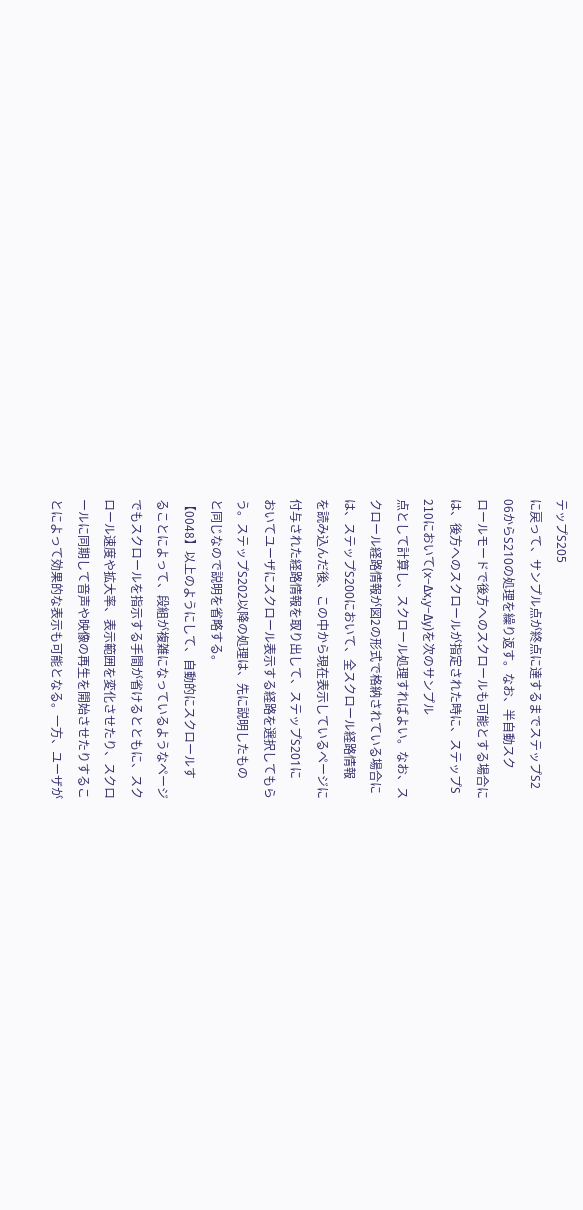テップS205
に戻って、サンプル点が終点に達するまでステップS2
06からS210の処理を繰り返す。なお、半自動スク
ロールモードで後方へのスクロールも可能とする場合に
は、後方へのスクロールが指定された時に、ステップS
210において(x−Δx,y−Δy)を次のサンプル
点として計算し、スクロール処理すればよい。なお、ス
クロール経路情報が図2の形式で格納されている場合に
は、ステップS200において、全スクロール経路情報
を読み込んだ後、この中から現在表示しているページに
付与された経路情報を取り出して、ステップS201に
おいてユーザにスクロール表示する経路を選択してもら
う。ステップS202以降の処理は、先に説明したもの
と同じなので説明を省略する。
【0048】以上のようにして、自動的にスクロールす
ることによって、段組が複雑になっているようなページ
でもスクロールを指示する手間が省けるとともに、スク
ロール速度や拡大率、表示範囲を変化させたり、スクロ
ールに同期して音声や映像の再生を開始させたりするこ
とによって効果的な表示も可能となる。一方、ユーザが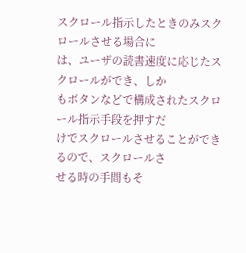スクロール指示したときのみスクロールさせる場合に
は、ユーザの読書速度に応じたスクロールができ、しか
もボタンなどで構成されたスクロール指示手段を押すだ
けでスクロールさせることができるので、スクロールさ
せる時の手間もそ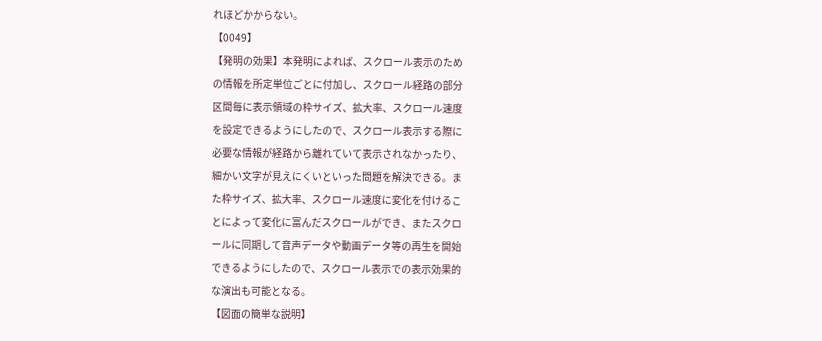れほどかからない。
【0049】
【発明の効果】本発明によれば、スクロール表示のため
の情報を所定単位ごとに付加し、スクロール経路の部分
区間毎に表示領域の枠サイズ、拡大率、スクロール速度
を設定できるようにしたので、スクロール表示する際に
必要な情報が経路から離れていて表示されなかったり、
細かい文字が見えにくいといった問題を解決できる。ま
た枠サイズ、拡大率、スクロール速度に変化を付けるこ
とによって変化に富んだスクロールができ、またスクロ
ールに同期して音声データや動画データ等の再生を開始
できるようにしたので、スクロール表示での表示効果的
な演出も可能となる。
【図面の簡単な説明】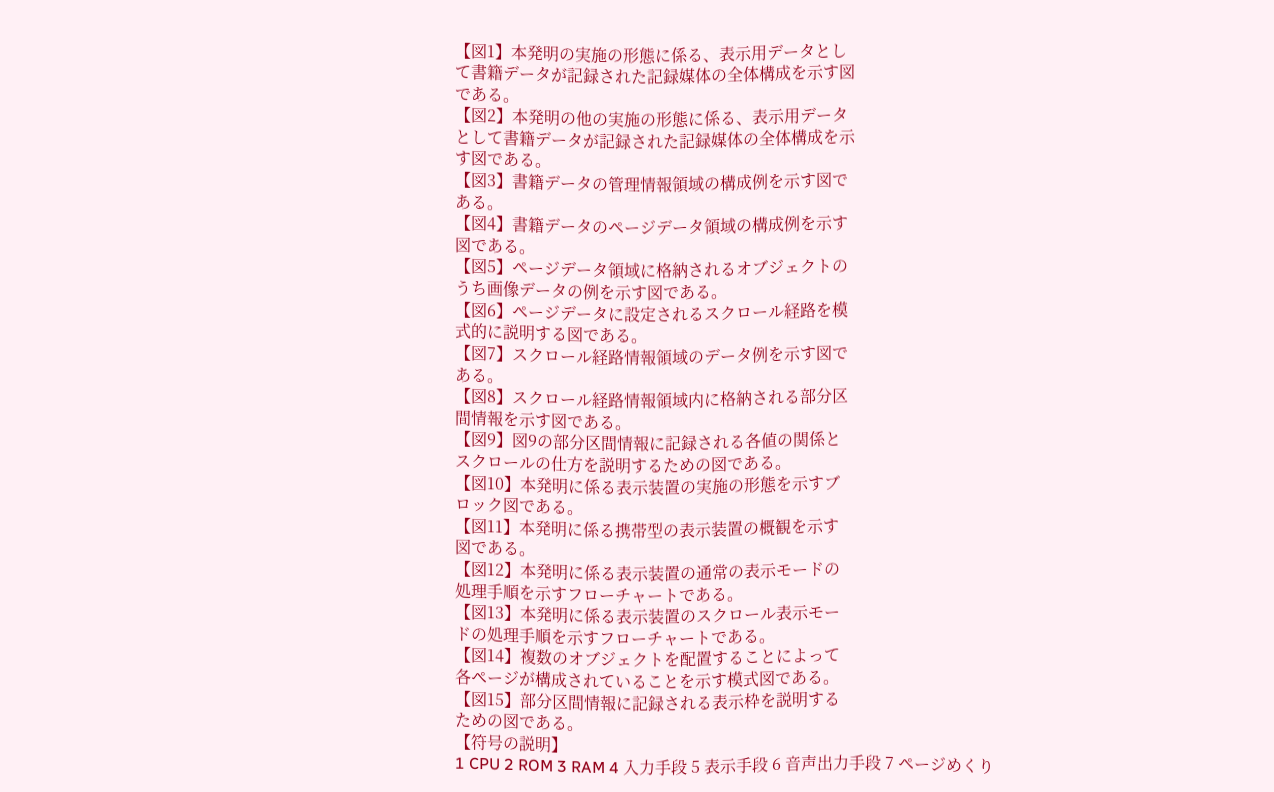【図1】本発明の実施の形態に係る、表示用データとし
て書籍データが記録された記録媒体の全体構成を示す図
である。
【図2】本発明の他の実施の形態に係る、表示用データ
として書籍データが記録された記録媒体の全体構成を示
す図である。
【図3】書籍データの管理情報領域の構成例を示す図で
ある。
【図4】書籍データのページデータ領域の構成例を示す
図である。
【図5】ページデータ領域に格納されるオブジェクトの
うち画像データの例を示す図である。
【図6】ページデータに設定されるスクロール経路を模
式的に説明する図である。
【図7】スクロール経路情報領域のデータ例を示す図で
ある。
【図8】スクロール経路情報領域内に格納される部分区
間情報を示す図である。
【図9】図9の部分区間情報に記録される各値の関係と
スクロールの仕方を説明するための図である。
【図10】本発明に係る表示装置の実施の形態を示すブ
ロック図である。
【図11】本発明に係る携帯型の表示装置の概観を示す
図である。
【図12】本発明に係る表示装置の通常の表示モードの
処理手順を示すフローチャートである。
【図13】本発明に係る表示装置のスクロール表示モー
ドの処理手順を示すフローチャートである。
【図14】複数のオブジェクトを配置することによって
各ページが構成されていることを示す模式図である。
【図15】部分区間情報に記録される表示枠を説明する
ための図である。
【符号の説明】
1 CPU 2 ROM 3 RAM 4 入力手段 5 表示手段 6 音声出力手段 7 ページめくり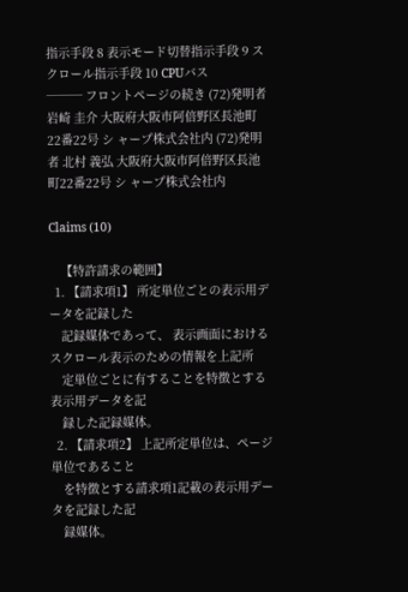指示手段 8 表示モード切替指示手段 9 スクロール指示手段 10 CPUバス
─── フロントページの続き (72)発明者 岩崎 圭介 大阪府大阪市阿倍野区長池町22番22号 シ ャープ株式会社内 (72)発明者 北村 義弘 大阪府大阪市阿倍野区長池町22番22号 シ ャープ株式会社内

Claims (10)

    【特許請求の範囲】
  1. 【請求項1】 所定単位ごとの表示用データを記録した
    記録媒体であって、 表示画面におけるスクロール表示のための情報を上記所
    定単位ごとに有することを特徴とする表示用データを記
    録した記録媒体。
  2. 【請求項2】 上記所定単位は、ページ単位であること
    を特徴とする請求項1記載の表示用データを記録した記
    録媒体。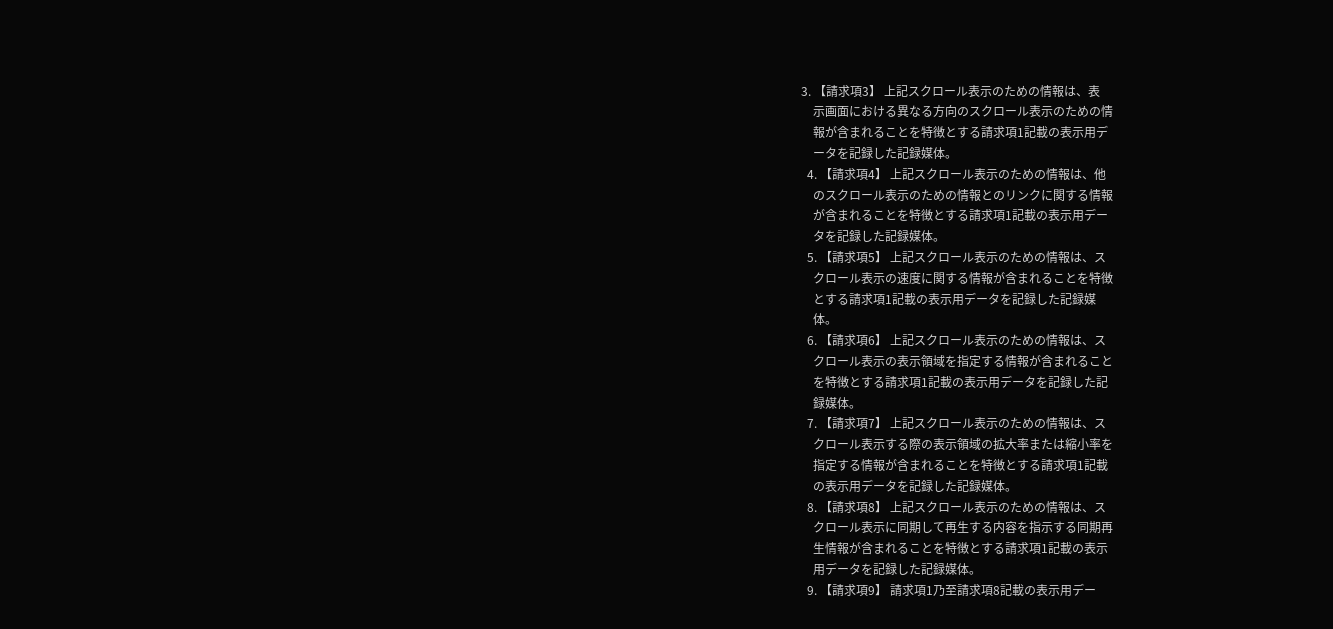3. 【請求項3】 上記スクロール表示のための情報は、表
    示画面における異なる方向のスクロール表示のための情
    報が含まれることを特徴とする請求項1記載の表示用デ
    ータを記録した記録媒体。
  4. 【請求項4】 上記スクロール表示のための情報は、他
    のスクロール表示のための情報とのリンクに関する情報
    が含まれることを特徴とする請求項1記載の表示用デー
    タを記録した記録媒体。
  5. 【請求項5】 上記スクロール表示のための情報は、ス
    クロール表示の速度に関する情報が含まれることを特徴
    とする請求項1記載の表示用データを記録した記録媒
    体。
  6. 【請求項6】 上記スクロール表示のための情報は、ス
    クロール表示の表示領域を指定する情報が含まれること
    を特徴とする請求項1記載の表示用データを記録した記
    録媒体。
  7. 【請求項7】 上記スクロール表示のための情報は、ス
    クロール表示する際の表示領域の拡大率または縮小率を
    指定する情報が含まれることを特徴とする請求項1記載
    の表示用データを記録した記録媒体。
  8. 【請求項8】 上記スクロール表示のための情報は、ス
    クロール表示に同期して再生する内容を指示する同期再
    生情報が含まれることを特徴とする請求項1記載の表示
    用データを記録した記録媒体。
  9. 【請求項9】 請求項1乃至請求項8記載の表示用デー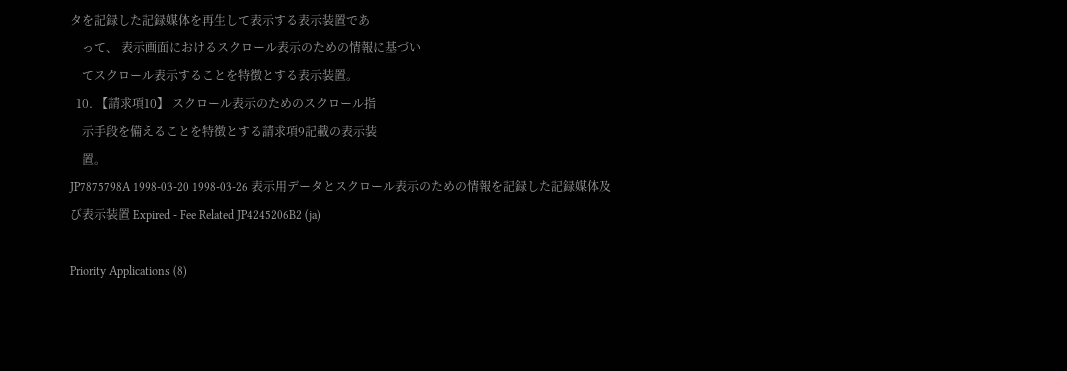タを記録した記録媒体を再生して表示する表示装置であ
    って、 表示画面におけるスクロール表示のための情報に基づい
    てスクロール表示することを特徴とする表示装置。
  10. 【請求項10】 スクロール表示のためのスクロール指
    示手段を備えることを特徴とする請求項9記載の表示装
    置。
JP7875798A 1998-03-20 1998-03-26 表示用データとスクロール表示のための情報を記録した記録媒体及び表示装置 Expired - Fee Related JP4245206B2 (ja)

Priority Applications (8)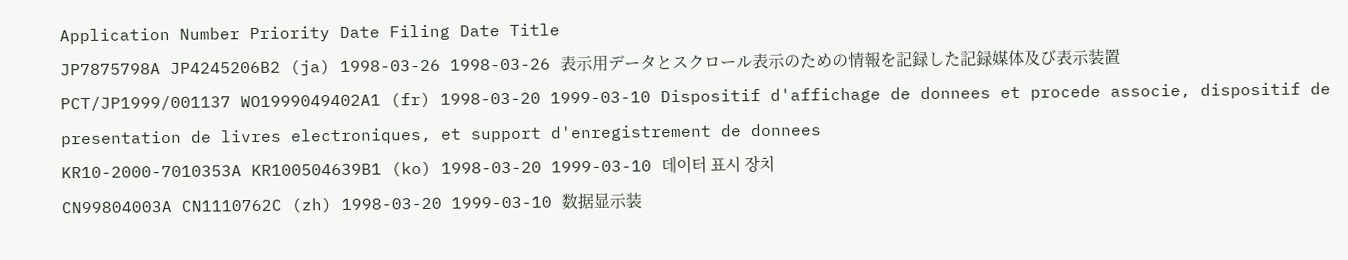Application Number Priority Date Filing Date Title
JP7875798A JP4245206B2 (ja) 1998-03-26 1998-03-26 表示用データとスクロール表示のための情報を記録した記録媒体及び表示装置
PCT/JP1999/001137 WO1999049402A1 (fr) 1998-03-20 1999-03-10 Dispositif d'affichage de donnees et procede associe, dispositif de presentation de livres electroniques, et support d'enregistrement de donnees
KR10-2000-7010353A KR100504639B1 (ko) 1998-03-20 1999-03-10 데이터 표시 장치
CN99804003A CN1110762C (zh) 1998-03-20 1999-03-10 数据显示装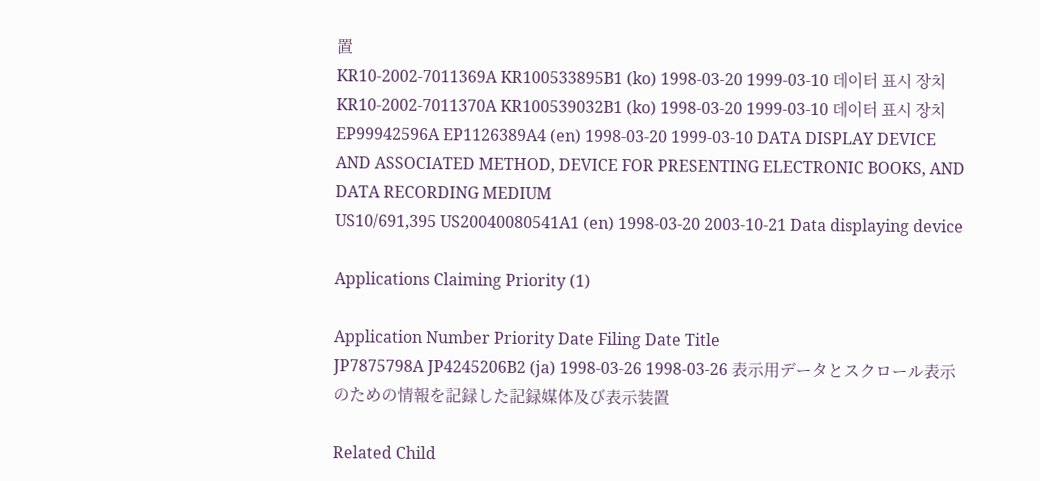置
KR10-2002-7011369A KR100533895B1 (ko) 1998-03-20 1999-03-10 데이터 표시 장치
KR10-2002-7011370A KR100539032B1 (ko) 1998-03-20 1999-03-10 데이터 표시 장치
EP99942596A EP1126389A4 (en) 1998-03-20 1999-03-10 DATA DISPLAY DEVICE AND ASSOCIATED METHOD, DEVICE FOR PRESENTING ELECTRONIC BOOKS, AND DATA RECORDING MEDIUM
US10/691,395 US20040080541A1 (en) 1998-03-20 2003-10-21 Data displaying device

Applications Claiming Priority (1)

Application Number Priority Date Filing Date Title
JP7875798A JP4245206B2 (ja) 1998-03-26 1998-03-26 表示用データとスクロール表示のための情報を記録した記録媒体及び表示装置

Related Child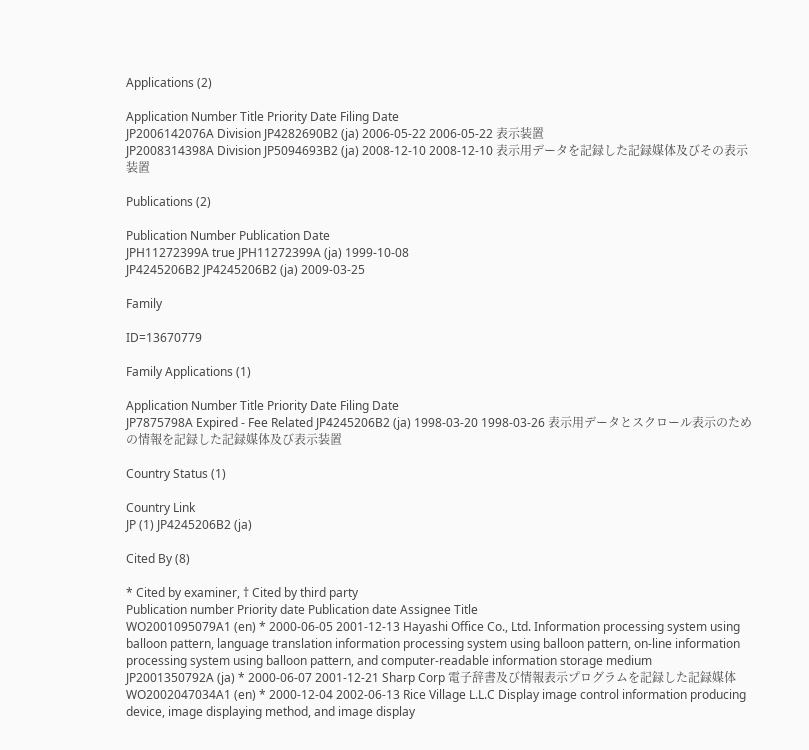Applications (2)

Application Number Title Priority Date Filing Date
JP2006142076A Division JP4282690B2 (ja) 2006-05-22 2006-05-22 表示装置
JP2008314398A Division JP5094693B2 (ja) 2008-12-10 2008-12-10 表示用データを記録した記録媒体及びその表示装置

Publications (2)

Publication Number Publication Date
JPH11272399A true JPH11272399A (ja) 1999-10-08
JP4245206B2 JP4245206B2 (ja) 2009-03-25

Family

ID=13670779

Family Applications (1)

Application Number Title Priority Date Filing Date
JP7875798A Expired - Fee Related JP4245206B2 (ja) 1998-03-20 1998-03-26 表示用データとスクロール表示のための情報を記録した記録媒体及び表示装置

Country Status (1)

Country Link
JP (1) JP4245206B2 (ja)

Cited By (8)

* Cited by examiner, † Cited by third party
Publication number Priority date Publication date Assignee Title
WO2001095079A1 (en) * 2000-06-05 2001-12-13 Hayashi Office Co., Ltd. Information processing system using balloon pattern, language translation information processing system using balloon pattern, on-line information processing system using balloon pattern, and computer-readable information storage medium
JP2001350792A (ja) * 2000-06-07 2001-12-21 Sharp Corp 電子辞書及び情報表示プログラムを記録した記録媒体
WO2002047034A1 (en) * 2000-12-04 2002-06-13 Rice Village L.L.C Display image control information producing device, image displaying method, and image display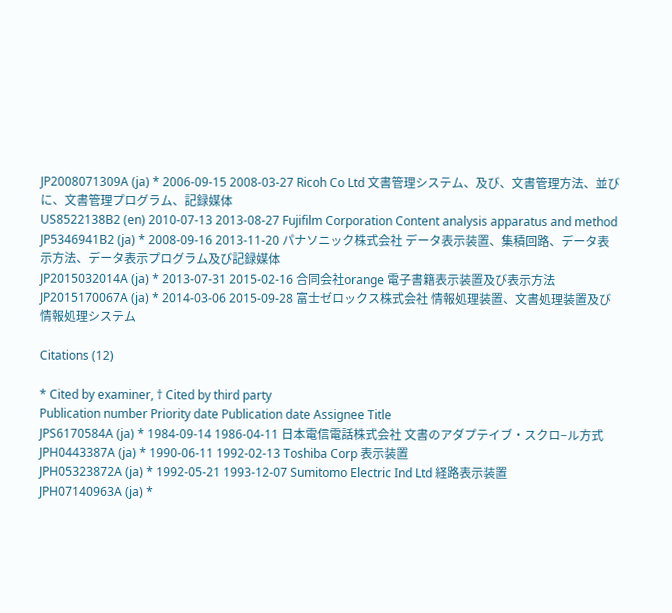JP2008071309A (ja) * 2006-09-15 2008-03-27 Ricoh Co Ltd 文書管理システム、及び、文書管理方法、並びに、文書管理プログラム、記録媒体
US8522138B2 (en) 2010-07-13 2013-08-27 Fujifilm Corporation Content analysis apparatus and method
JP5346941B2 (ja) * 2008-09-16 2013-11-20 パナソニック株式会社 データ表示装置、集積回路、データ表示方法、データ表示プログラム及び記録媒体
JP2015032014A (ja) * 2013-07-31 2015-02-16 合同会社orange 電子書籍表示装置及び表示方法
JP2015170067A (ja) * 2014-03-06 2015-09-28 富士ゼロックス株式会社 情報処理装置、文書処理装置及び情報処理システム

Citations (12)

* Cited by examiner, † Cited by third party
Publication number Priority date Publication date Assignee Title
JPS6170584A (ja) * 1984-09-14 1986-04-11 日本電信電話株式会社 文書のアダプテイブ・スクロ−ル方式
JPH0443387A (ja) * 1990-06-11 1992-02-13 Toshiba Corp 表示装置
JPH05323872A (ja) * 1992-05-21 1993-12-07 Sumitomo Electric Ind Ltd 経路表示装置
JPH07140963A (ja) *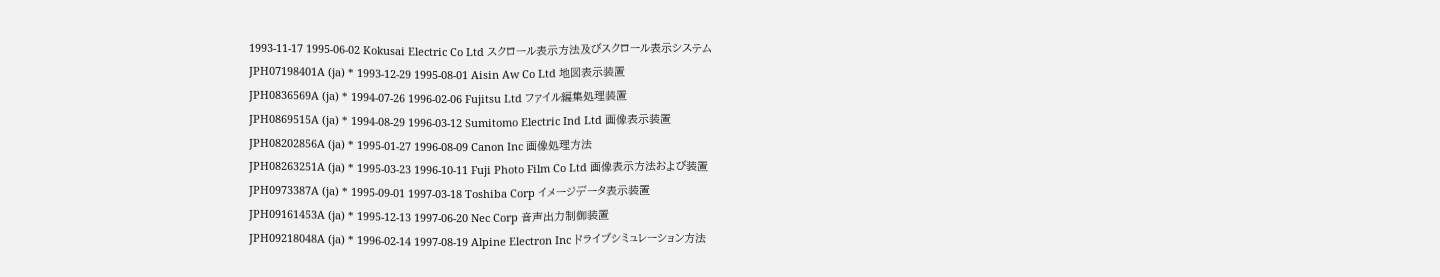1993-11-17 1995-06-02 Kokusai Electric Co Ltd スクロール表示方法及びスクロール表示システム
JPH07198401A (ja) * 1993-12-29 1995-08-01 Aisin Aw Co Ltd 地図表示装置
JPH0836569A (ja) * 1994-07-26 1996-02-06 Fujitsu Ltd ファイル編集処理装置
JPH0869515A (ja) * 1994-08-29 1996-03-12 Sumitomo Electric Ind Ltd 画像表示装置
JPH08202856A (ja) * 1995-01-27 1996-08-09 Canon Inc 画像処理方法
JPH08263251A (ja) * 1995-03-23 1996-10-11 Fuji Photo Film Co Ltd 画像表示方法および装置
JPH0973387A (ja) * 1995-09-01 1997-03-18 Toshiba Corp イメージデータ表示装置
JPH09161453A (ja) * 1995-12-13 1997-06-20 Nec Corp 音声出力制御装置
JPH09218048A (ja) * 1996-02-14 1997-08-19 Alpine Electron Inc ドライブシミュレーション方法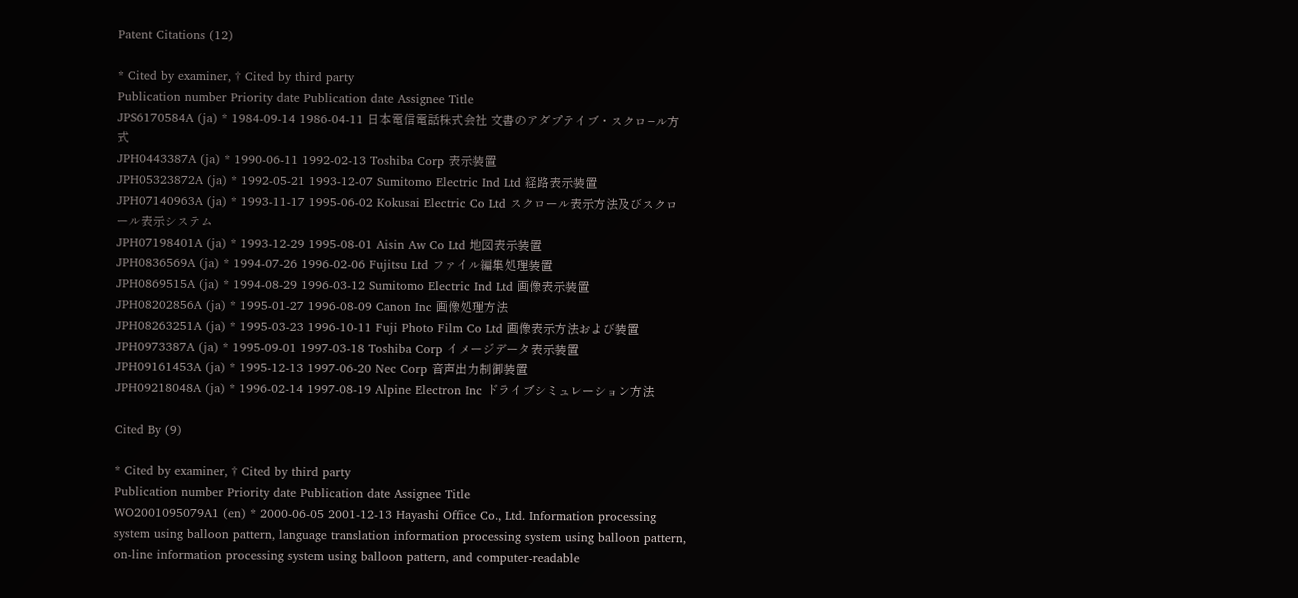Patent Citations (12)

* Cited by examiner, † Cited by third party
Publication number Priority date Publication date Assignee Title
JPS6170584A (ja) * 1984-09-14 1986-04-11 日本電信電話株式会社 文書のアダプテイブ・スクロ−ル方式
JPH0443387A (ja) * 1990-06-11 1992-02-13 Toshiba Corp 表示装置
JPH05323872A (ja) * 1992-05-21 1993-12-07 Sumitomo Electric Ind Ltd 経路表示装置
JPH07140963A (ja) * 1993-11-17 1995-06-02 Kokusai Electric Co Ltd スクロール表示方法及びスクロール表示システム
JPH07198401A (ja) * 1993-12-29 1995-08-01 Aisin Aw Co Ltd 地図表示装置
JPH0836569A (ja) * 1994-07-26 1996-02-06 Fujitsu Ltd ファイル編集処理装置
JPH0869515A (ja) * 1994-08-29 1996-03-12 Sumitomo Electric Ind Ltd 画像表示装置
JPH08202856A (ja) * 1995-01-27 1996-08-09 Canon Inc 画像処理方法
JPH08263251A (ja) * 1995-03-23 1996-10-11 Fuji Photo Film Co Ltd 画像表示方法および装置
JPH0973387A (ja) * 1995-09-01 1997-03-18 Toshiba Corp イメージデータ表示装置
JPH09161453A (ja) * 1995-12-13 1997-06-20 Nec Corp 音声出力制御装置
JPH09218048A (ja) * 1996-02-14 1997-08-19 Alpine Electron Inc ドライブシミュレーション方法

Cited By (9)

* Cited by examiner, † Cited by third party
Publication number Priority date Publication date Assignee Title
WO2001095079A1 (en) * 2000-06-05 2001-12-13 Hayashi Office Co., Ltd. Information processing system using balloon pattern, language translation information processing system using balloon pattern, on-line information processing system using balloon pattern, and computer-readable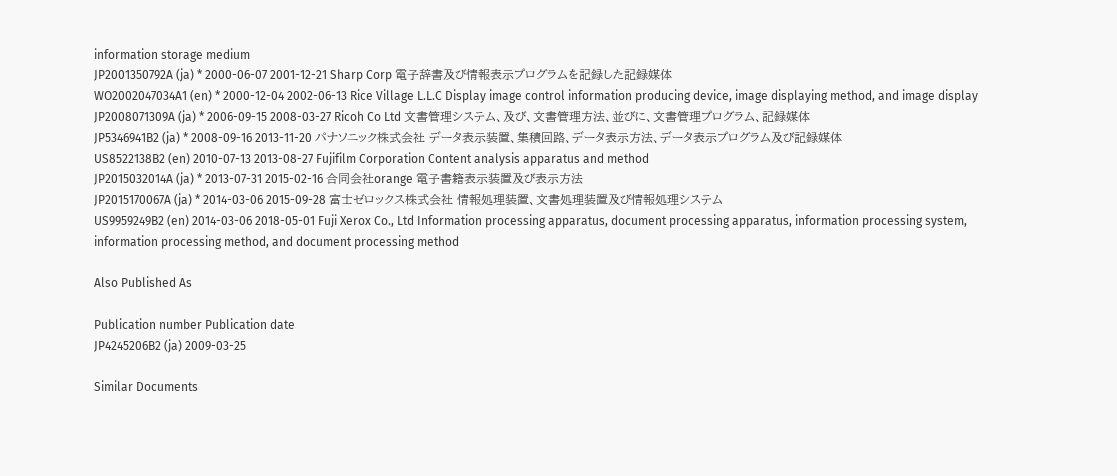information storage medium
JP2001350792A (ja) * 2000-06-07 2001-12-21 Sharp Corp 電子辞書及び情報表示プログラムを記録した記録媒体
WO2002047034A1 (en) * 2000-12-04 2002-06-13 Rice Village L.L.C Display image control information producing device, image displaying method, and image display
JP2008071309A (ja) * 2006-09-15 2008-03-27 Ricoh Co Ltd 文書管理システム、及び、文書管理方法、並びに、文書管理プログラム、記録媒体
JP5346941B2 (ja) * 2008-09-16 2013-11-20 パナソニック株式会社 データ表示装置、集積回路、データ表示方法、データ表示プログラム及び記録媒体
US8522138B2 (en) 2010-07-13 2013-08-27 Fujifilm Corporation Content analysis apparatus and method
JP2015032014A (ja) * 2013-07-31 2015-02-16 合同会社orange 電子書籍表示装置及び表示方法
JP2015170067A (ja) * 2014-03-06 2015-09-28 富士ゼロックス株式会社 情報処理装置、文書処理装置及び情報処理システム
US9959249B2 (en) 2014-03-06 2018-05-01 Fuji Xerox Co., Ltd Information processing apparatus, document processing apparatus, information processing system, information processing method, and document processing method

Also Published As

Publication number Publication date
JP4245206B2 (ja) 2009-03-25

Similar Documents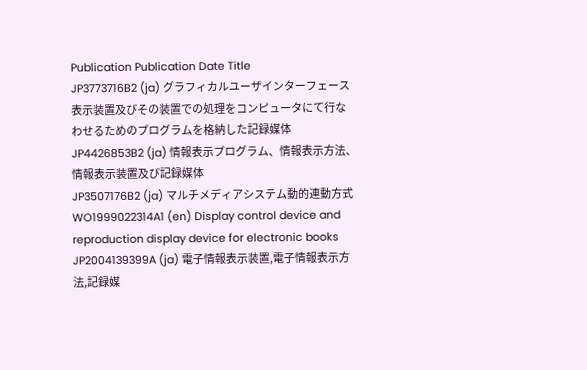Publication Publication Date Title
JP3773716B2 (ja) グラフィカルユーザインターフェース表示装置及びその装置での処理をコンピュータにて行なわせるためのプログラムを格納した記録媒体
JP4426853B2 (ja) 情報表示プログラム、情報表示方法、情報表示装置及び記録媒体
JP3507176B2 (ja) マルチメディアシステム動的連動方式
WO1999022314A1 (en) Display control device and reproduction display device for electronic books
JP2004139399A (ja) 電子情報表示装置,電子情報表示方法,記録媒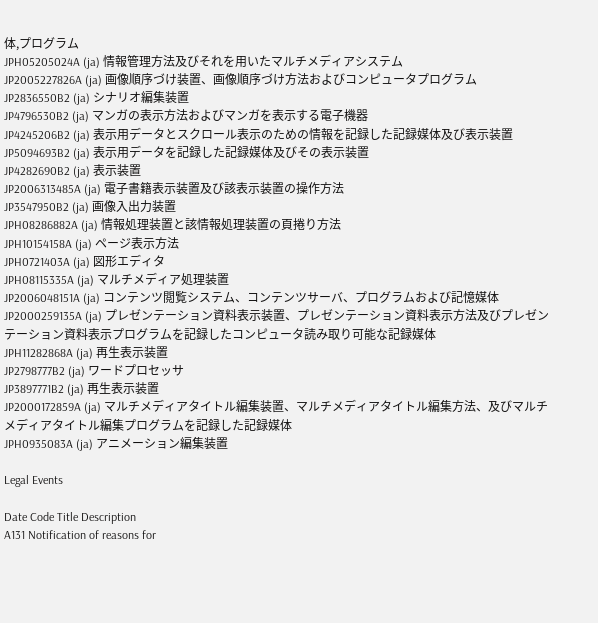体,プログラム
JPH05205024A (ja) 情報管理方法及びそれを用いたマルチメディアシステム
JP2005227826A (ja) 画像順序づけ装置、画像順序づけ方法およびコンピュータプログラム
JP2836550B2 (ja) シナリオ編集装置
JP4796530B2 (ja) マンガの表示方法およびマンガを表示する電子機器
JP4245206B2 (ja) 表示用データとスクロール表示のための情報を記録した記録媒体及び表示装置
JP5094693B2 (ja) 表示用データを記録した記録媒体及びその表示装置
JP4282690B2 (ja) 表示装置
JP2006313485A (ja) 電子書籍表示装置及び該表示装置の操作方法
JP3547950B2 (ja) 画像入出力装置
JPH08286882A (ja) 情報処理装置と該情報処理装置の頁捲り方法
JPH10154158A (ja) ページ表示方法
JPH0721403A (ja) 図形エディタ
JPH08115335A (ja) マルチメディア処理装置
JP2006048151A (ja) コンテンツ閲覧システム、コンテンツサーバ、プログラムおよび記憶媒体
JP2000259135A (ja) プレゼンテーション資料表示装置、プレゼンテーション資料表示方法及びプレゼンテーション資料表示プログラムを記録したコンピュータ読み取り可能な記録媒体
JPH11282868A (ja) 再生表示装置
JP2798777B2 (ja) ワードプロセッサ
JP3897771B2 (ja) 再生表示装置
JP2000172859A (ja) マルチメディアタイトル編集装置、マルチメディアタイトル編集方法、及びマルチメディアタイトル編集プログラムを記録した記録媒体
JPH0935083A (ja) アニメーション編集装置

Legal Events

Date Code Title Description
A131 Notification of reasons for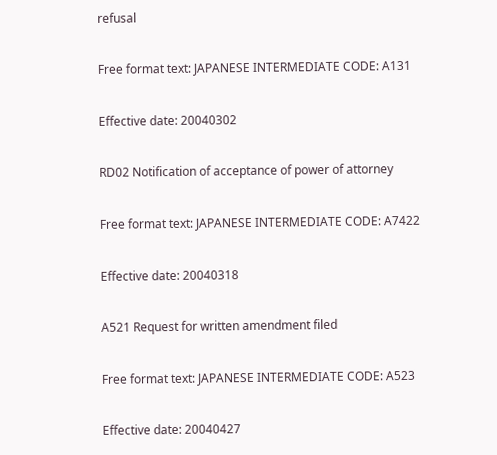refusal

Free format text: JAPANESE INTERMEDIATE CODE: A131

Effective date: 20040302

RD02 Notification of acceptance of power of attorney

Free format text: JAPANESE INTERMEDIATE CODE: A7422

Effective date: 20040318

A521 Request for written amendment filed

Free format text: JAPANESE INTERMEDIATE CODE: A523

Effective date: 20040427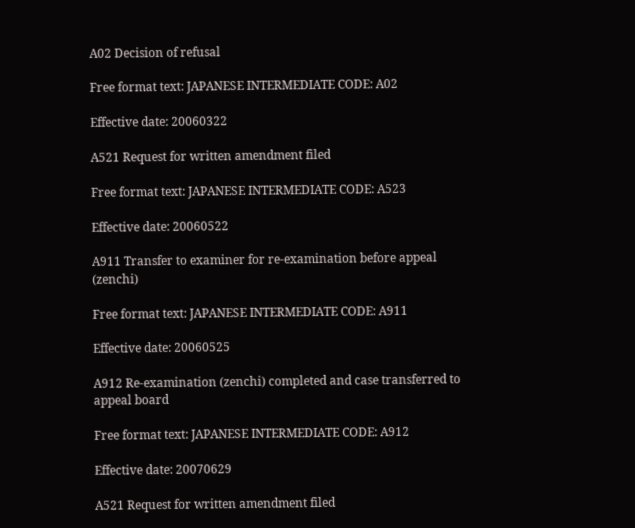A02 Decision of refusal

Free format text: JAPANESE INTERMEDIATE CODE: A02

Effective date: 20060322

A521 Request for written amendment filed

Free format text: JAPANESE INTERMEDIATE CODE: A523

Effective date: 20060522

A911 Transfer to examiner for re-examination before appeal (zenchi)

Free format text: JAPANESE INTERMEDIATE CODE: A911

Effective date: 20060525

A912 Re-examination (zenchi) completed and case transferred to appeal board

Free format text: JAPANESE INTERMEDIATE CODE: A912

Effective date: 20070629

A521 Request for written amendment filed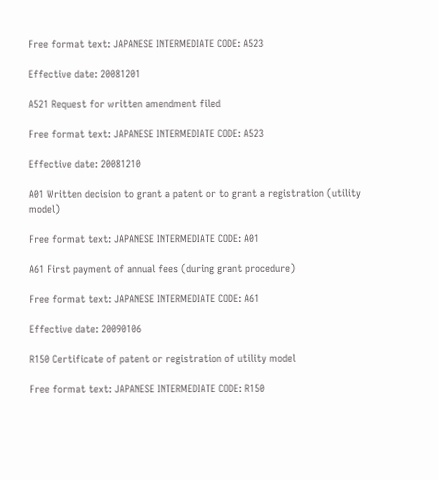Free format text: JAPANESE INTERMEDIATE CODE: A523

Effective date: 20081201

A521 Request for written amendment filed

Free format text: JAPANESE INTERMEDIATE CODE: A523

Effective date: 20081210

A01 Written decision to grant a patent or to grant a registration (utility model)

Free format text: JAPANESE INTERMEDIATE CODE: A01

A61 First payment of annual fees (during grant procedure)

Free format text: JAPANESE INTERMEDIATE CODE: A61

Effective date: 20090106

R150 Certificate of patent or registration of utility model

Free format text: JAPANESE INTERMEDIATE CODE: R150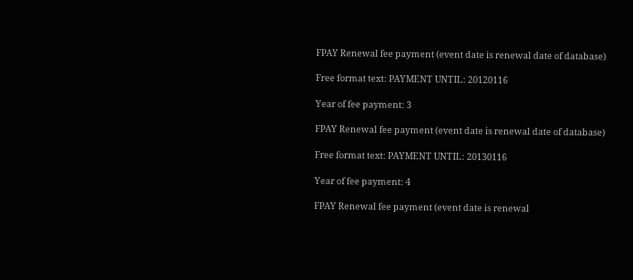FPAY Renewal fee payment (event date is renewal date of database)

Free format text: PAYMENT UNTIL: 20120116

Year of fee payment: 3

FPAY Renewal fee payment (event date is renewal date of database)

Free format text: PAYMENT UNTIL: 20130116

Year of fee payment: 4

FPAY Renewal fee payment (event date is renewal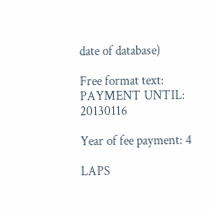date of database)

Free format text: PAYMENT UNTIL: 20130116

Year of fee payment: 4

LAPS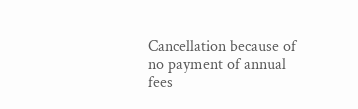Cancellation because of no payment of annual fees